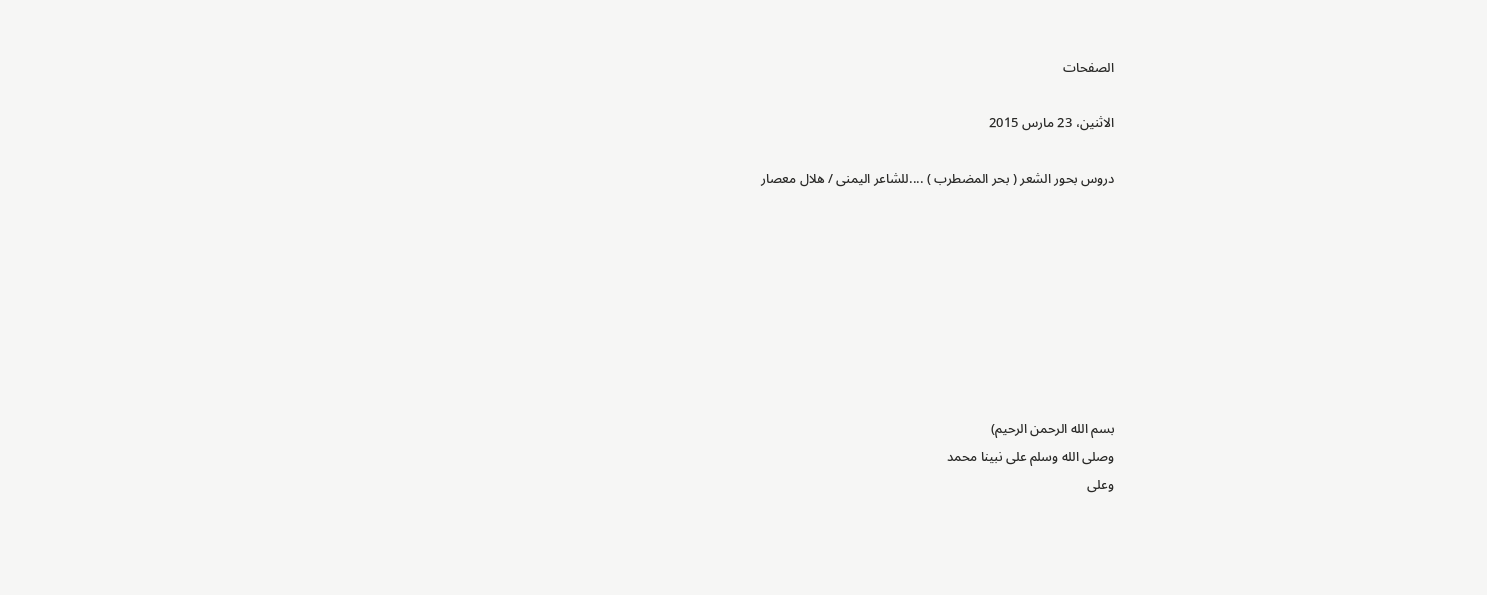الصفحات

الاثنين، 23 مارس 2015

دروس بحور الشعر ( بحر المضطرب ) ....للشاعر اليمنى / هلال معصار








بسم الله الرحمن الرحيم)
وصلى الله وسلم على نبينا محمد
وعلى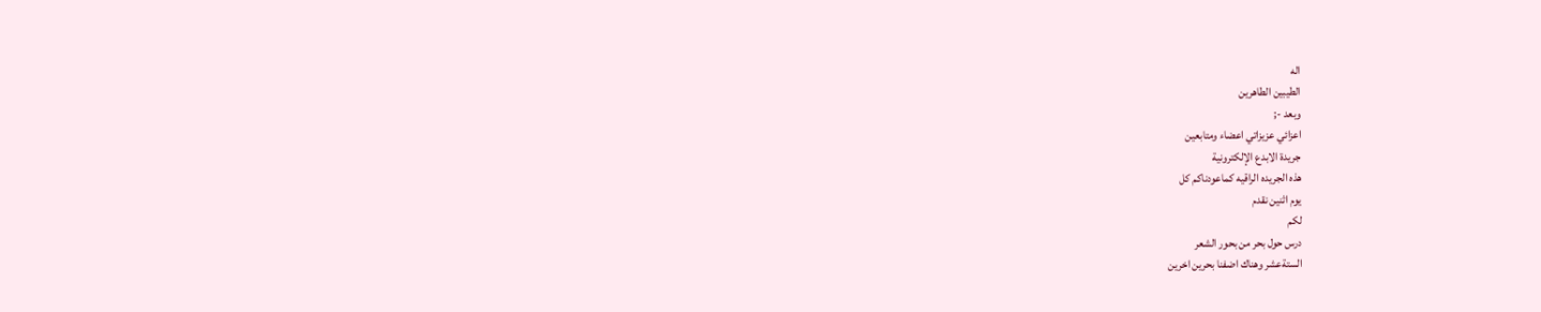اله
الطيبين الطاهرين
وبعد -;
اعزائي عزيزاتي اعضاء ومتابعين
جريدة الابدع الإلكترونية
هذه الجريده الراقيه كماعودناكم كل
يوم اثنين نقدم
لكم
درس حول بحر من بحور الشعر
الستةعشر وهناك اضفنا بحرين اخرين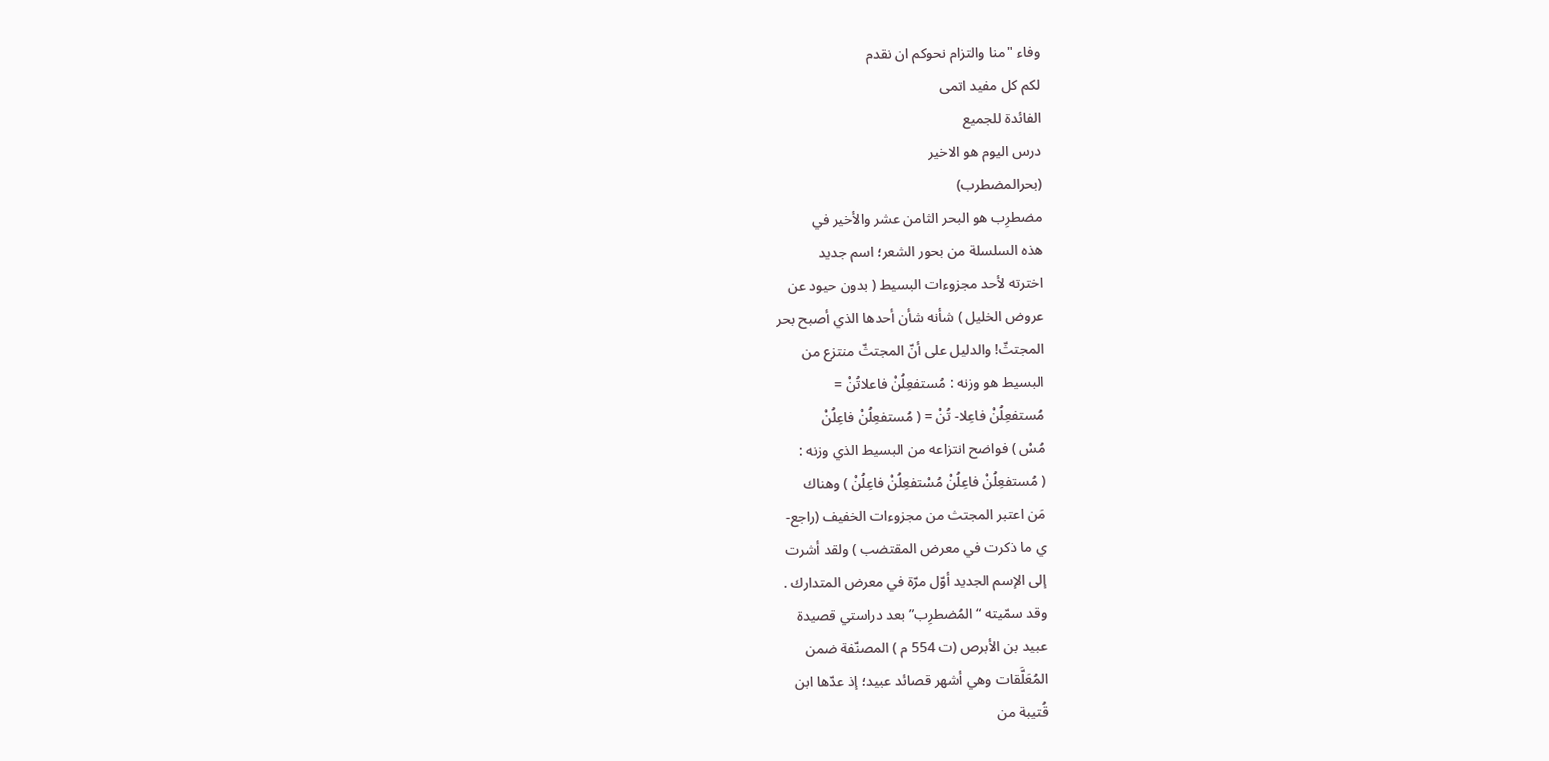وفاء "منا والتزام نحوكم ان نقدم
لكم كل مفيد اتمى
الفائدة للجميع
درس اليوم هو الاخير
(بحرالمضطرب)
مضطرِب هو البحر الثامن عشر والأخير في
هذه السلسلة من بحور الشعر؛ اسم جديد
اخترته لأحد مجزوءات البسيط ( بدون حيود عن
عروض الخليل ) شأنه شأن أحدها الذي أصبح بحر
المجتثّ! والدليل على أنّ المجتثّ منتزع من
البسيط هو وزنه : مُستفعِلُنْ فاعلاتُنْ =
مُستفعِلُنْ فاعِلا- تُنْ = ( مُستفعِلُنْ فاعِلُنْ
مُسْ ) فواضح انتزاعه من البسيط الذي وزنه :
( مُستفعِلُنْ فاعِلُنْ مُسْتفعِلُنْ فاعِلُنْ ) وهناك
مَن اعتبر المجتث من مجزوءات الخفيف (راجع-
ي ما ذكرت في معرض المقتضب ) ولقد أشرت
إلى الإسم الجديد أوّل مرّة في معرض المتدارك .
وقد سمّيته “ المُضطرِب” بعد دراستي قصيدة
عبيد بن الأبرص (ت 554 م ) المصنّفة ضمن
المُعَلَّقات وهي أشهر قصائد عبيد؛ إذ عدّها ابن
قُتيبة من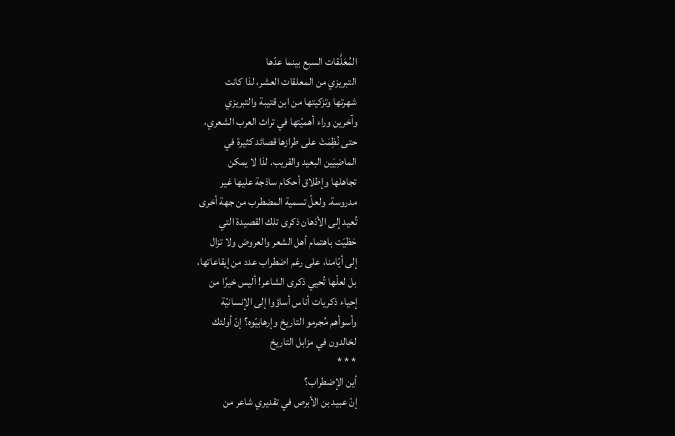المُعَلَّقات السبع بينما عدّها
التبريزي من المعلقات العشر، لذا كانت
شهرتها وتزكيتها من ابن قتيبة والتبريزي
وآخرين وراء أهميّتها في تراث العرب الشعري،
حتى نُظِمَتْ على طرازها قصائد كثيرة في
الماضِيَين البعيد والقريب. لذا لا يمكن
تجاهلها وإطلاق أحكام ساذجة عليها غير
مدروسة. ولعلّ تسمية المضطرب من جهة أخرى
تُعيد إلى الأذهان ذكرى تلك القصيدة التي
حَظيَت باهتمام أهل الشعر والعروض ولا تزال
إلى أيّامنا، على رغم اضطراب عدد من إيقاعاتها،
بل لعلّها تُحيي ذكرى الشاعر! أليس خيرًا من
إحياء ذكريات أناس أساؤوا إلى الإنسانيّة
وأسوأهم مُجرمو التاريخ وإرهابيّوه؟ إنّ أولئك
لخالدون في مزابل التاريخ
* * *
أين الإضطراب؟
إنّ عبيد بن الأبرص في تقديري شاعر من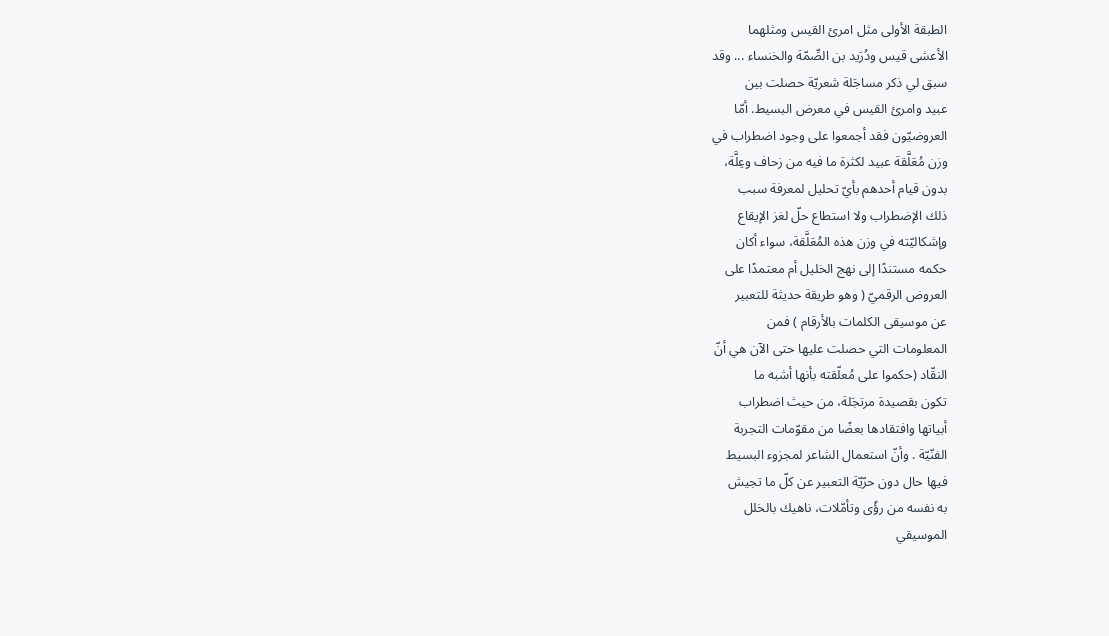الطبقة الأولى مثل امرئ القيس ومثلهما
الأعشى قيس ودُرَيد بن الصِّمّة والخنساء ... وقد
سبق لي ذكر مساجَلة شعريّة حصلت بين
عبيد وامرئ القيس في معرض البسيط. أمّا
العروضيّون فقد أجمعوا على وجود اضطراب في
وزن مُعَلَّقة عبيد لكثرة ما فيه من زحاف وعِلَّة،
بدون قيام أحدهم بأيّ تحليل لمعرفة سبب
ذلك الإضطراب ولا استطاع حلّ لغز الإيقاع
وإشكاليّته في وزن هذه المُعَلَّقة، سواء أكان
حكمه مستندًا إلى نهج الخليل أم معتمدًا على
العروض الرقميّ ( وهو طريقة حديثة للتعبير
عن موسيقى الكلمات بالأرقام ) فمن
المعلومات التي حصلت عليها حتى الآن هي أنّ
النقّاد (حكموا على مُعلّقته بأنها أشبه ما
تكون بقصيدة مرتجَلة، من حيث اضطراب
أبياتها وافتقادها بعضًا من مقوّمات التجربة
الفنّيّة . وأنّ استعمال الشاعر لمجزوء البسيط
فيها حال دون حرّيّة التعبير عن كلّ ما تجيش
به نفسه من رؤًى وتأمّلات، ناهيك بالخلل
الموسيقي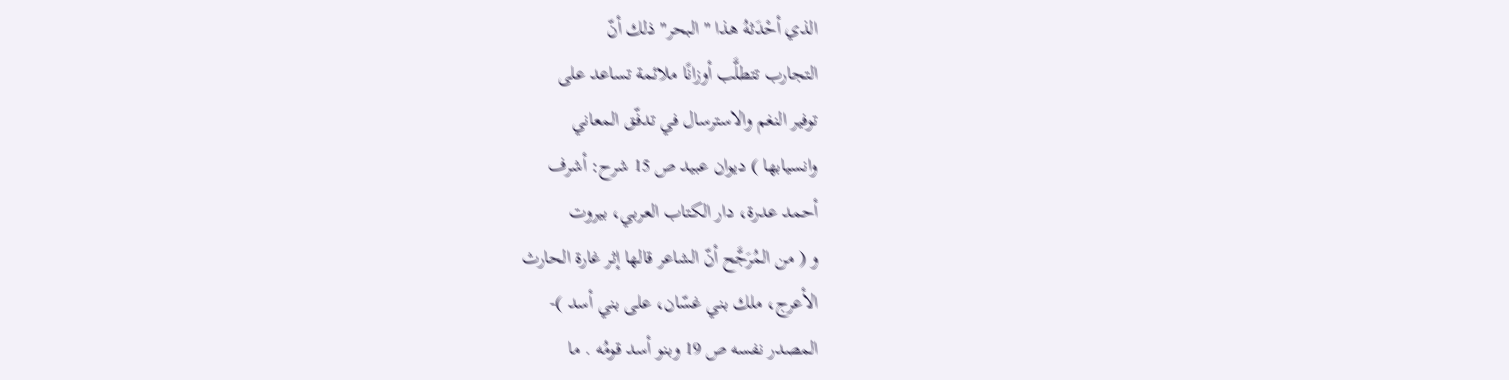الذي أحْدَثهُ هذا " البحر" ذلك أنّ
التجارب تتطلَّب أوزانًا ملائمة تساعد على
توفير النغم والاسترسال في تدفّق المعاني
وانسيابها ) ديوان عبيد ص 15 شرح: أشرف
أحمد عدرة، دار الكتاب العربي، بيروت
و ( من المُرَجَّح أنّ الشاعر قالها إثر غارة الحارث
الأعرج، ملك بني غسّان، على بني أسد )-
المصدر نفسه ص 19 وبنو أسد قومُه . ما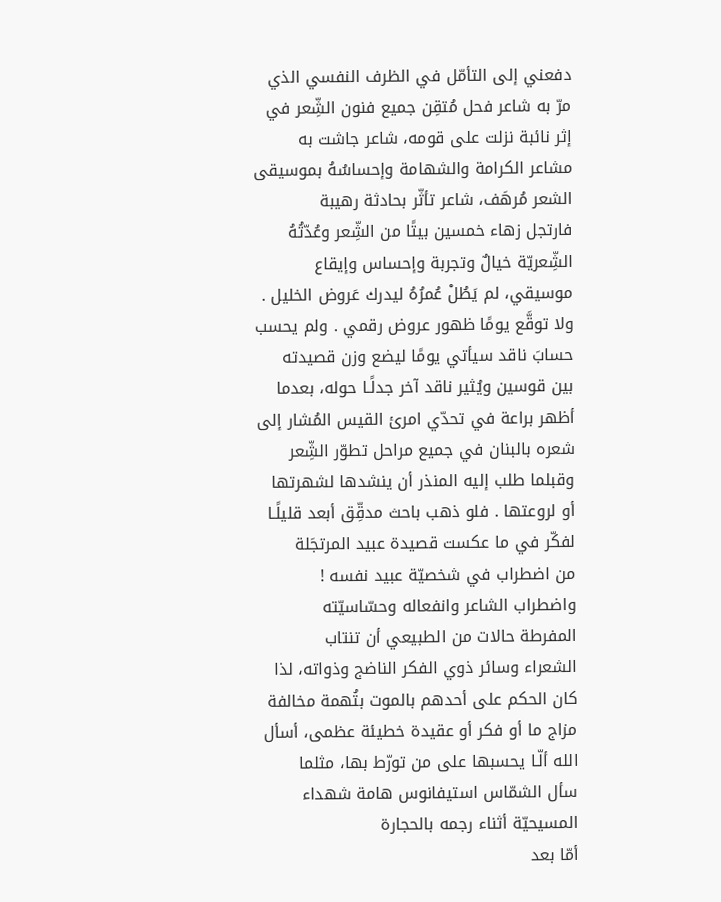دفعني إلى التأمّل في الظرف النفسي الذي
مرّ به شاعر فحل مُتقِن جميع فنون الشِّعر في
إثر نائبة نزلت على قومه، شاعر جاشت به
مشاعر الكرامة والشهامة وإحساسُهُ بموسيقى
الشعر مُرهَف، شاعر تأثّر بحادثة رهيبة
فارتجل زهاء خمسين بيتًا من الشِّعر وعُدّتُهُ
الشِّعريّة خيالٌ وتجربة وإحساس وإيقاع
موسيقي، لم يَطُلْ عُمرُهُ ليدرك عَروض الخليل .
ولا توقَّع يومًا ظهور عروض رقمي . ولم يحسب
حسابَ ناقد سيأتي يومًا ليضع وزن قصيدته
بين قوسين ويُثير ناقد آخر جدلًـا حوله، بعدما
أظهر براعة في تحدّي امرئ القيس المُشار إلى
شعره بالبنان في جميع مراحل تطوّر الشِّعر
وقبلما طلب إليه المنذر أن ينشدها لشهرتها
أو لروعتها . فلو ذهب باحث مدقِّق أبعد قليلًـا
لفكّر في ما عكست قصيدة عبيد المرتجَلة
من اضطراب في شخصيّة عبيد نفسه !
واضطراب الشاعر وانفعاله وحسّاسيّته
المفرطة حالات من الطبيعي أن تنتاب
الشعراء وسائر ذوي الفكر الناضج وذواته، لذا
كان الحكم على أحدهم بالموت بتُهمة مخالفة
مزاج ما أو فكر أو عقيدة خطيئة عظمى، أسأل
الله ألّـا يحسبها على من تورّط بها، مثلما
سأل الشمّاس استيفانوس هامة شهداء
المسيحيّة أثناء رجمه بالحجارة
أمّا بعد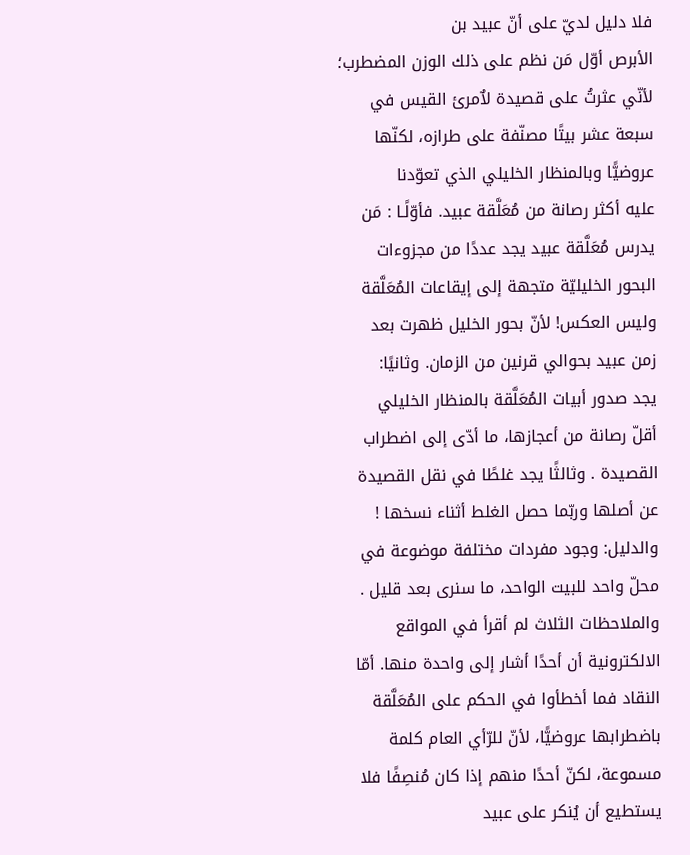فلا دليل لديّ على أنّ عبيد بن
الأبرص أوّل مَن نظم على ذلك الوزن المضطرب؛
لأنّي عثرتُ على قصيدة لاٌمرئ القيس في
سبعة عشر بيتًا مصنّفة على طرازه، لكنّها
عروضيًّا وبالمنظار الخليلي الذي تعوّدنا
عليه أكثر رصانة من مُعَلَّقة عبيد. فأوّلًـا : مَن
يدرس مُعَلَّقة عبيد يجد عددًا من مجزوءات
البحور الخليليّة متجهة إلى إيقاعات المُعَلَّقة
وليس العكس! لأنّ بحور الخليل ظهرت بعد
زمن عبيد بحوالي قرنين من الزمان. وثانيًا:
يجد صدور أبيات المُعَلَّقة بالمنظار الخليلي
أقلّ رصانة من أعجازها، ما أدّى إلى اضطراب
القصيدة . وثالثًا يجد غلطًا في نقل القصيدة
عن أصلها وربّما حصل الغلط أثناء نسخها !
والدليل: وجود مفردات مختلفة موضوعة في
محلّ واحد للبيت الواحد، ما سنرى بعد قليل .
والملاحظات الثلاث لم أقرأ في المواقع
الالكترونية أن أحدًا أشار إلى واحدة منها. أمّا
النقاد فما أخطأوا في الحكم على المُعَلَّقة
باضطرابها عروضيًّا، لأنّ للرّأي العام كلمة
مسموعة، لكنّ أحدًا منهم إذا كان مُنصِفًا فلا
يستطيع أن يُنكر على عبيد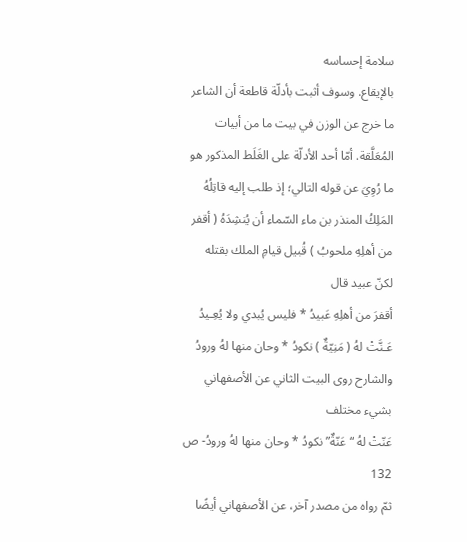سلامة إحساسه
بالإيقاع. وسوف أثبت بأدلّة قاطعة أن الشاعر
ما خرج عن الوزن في بيت ما من أبيات
المُعَلَّقة. أمّا أحد الأدلّة على الغَلَط المذكور هو
ما رُوِيَ عن قوله التالي؛ إذ طلب إليه قاتِلُهُ
المَلِكُ المنذر بن ماء السّماء أن يُنشِدَهُ ( أقفر
من أهلِهِ ملحوبُ ) قُبيل قيامِ الملك بقتله
لكنّ عبيد قال
أقفرَ من أهلِهِ عَبيدُ * فليس يُبدي ولا يُعِـيدُ
عَـنَّتْ لهُ ( مَنِيّةٌ ) نكودُ * وحان منها لهُ ورودُ
والشارح روى البيت الثاني عن الأصفهاني
بشيء مختلف
عَنّتْ لهُ “عَنّةٌ” نكودُ * وحان منها لهُ ورودُ- ص
132
ثمّ رواه من مصدر آخر، عن الأصفهاني أيضًا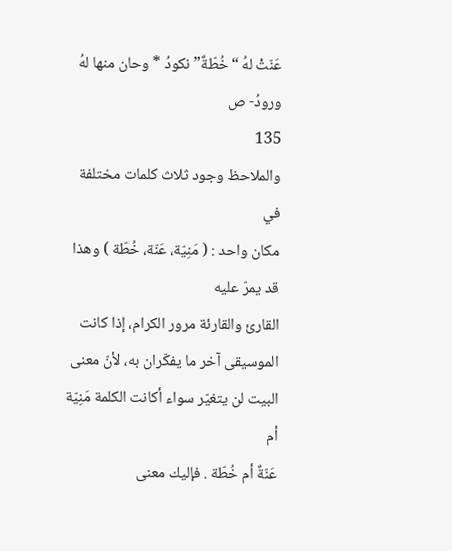عَنّتْ لهُ “خُطّةٌ” نكودُ * وحان منها لهُ ورودُ- ص
135
والملاحظ وجود ثلاث كلمات مختلفة في
مكان واحد : ( مَنِيّة، عَنّة، خُطّة ) وهذا قد يمرّ عليه
القارئ والقارئة مرور الكرام، إذا كانت
الموسيقى آخر ما يفكّران به، لأنّ معنى
البيت لن يتغيّر سواء أكانت الكلمة مَنِيّة أم
عَنّةٌ أم خُطّة . فإليك معنى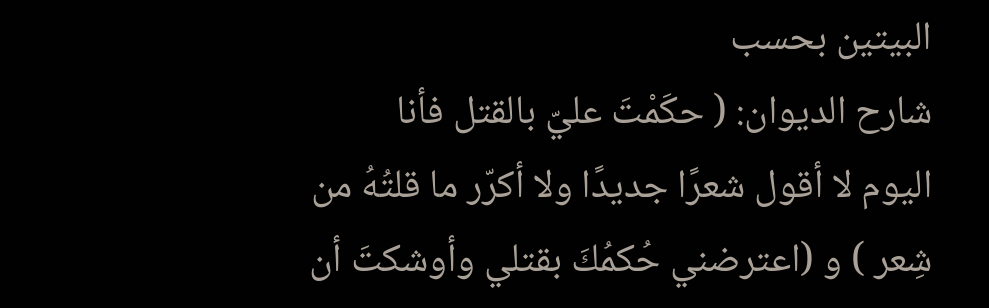البيتين بحسب
شارح الديوان: ( حكَمْتَ عليّ بالقتل فأنا
اليوم لا أقول شعرًا جديدًا ولا أكرّر ما قلتُهُ من
شِعر ) و (اعترضني حُكمُكَ بقتلي وأوشكتَ أن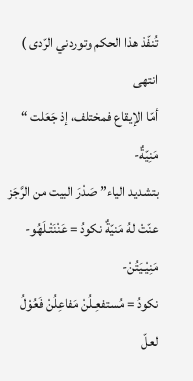تُنفّذ هذا الحكم وتوردني الرّدى ) انتهى
أمّا الإيقاع فمختلف، إذ جَعَلت “ مَنِيّةٌ-
بتشديد الياء” صَدْرَ البيت من الرَّجَز
عنّتْ لهُ مَنيّةٌ نكودُ = عَنْنَتْـلَهُو- مَنِيْـيَتُنْ-
نكودُ = مُستفعِـلُنْ مَفاعِلُنْ فَعُوْلُ
لعلّ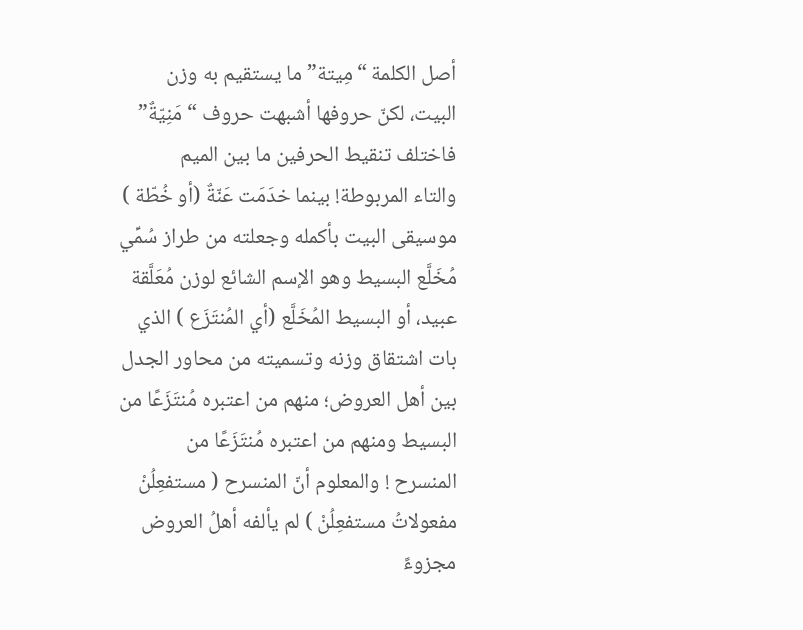أصل الكلمة “مِيتة” ما يستقيم به وزن
البيت، لكنّ حروفها أشبهت حروف “ مَنِيّةٌ”
فاختلف تنقيط الحرفين ما بين الميم
والتاء المربوطة! بينما خدَمَت عَنّةٌ (أو خُطّة )
موسيقى البيت بأكمله وجعلته من طراز سُمِّي
مُخَلَّع البسيط وهو الإسم الشائع لوزن مُعَلَّقة
عبيد، أو البسيط المُخَلَّع (أي المُنتَزَع ) الذي
بات اشتقاق وزنه وتسميته من محاور الجدل
بين أهل العروض؛ منهم من اعتبره مُنتَزَعًا من
البسيط ومنهم من اعتبره مُنتَزَعًا من
المنسرح ! والمعلوم أنّ المنسرح ( مستفعِلُنْ
مفعولاتُ مستفعِلُنْ ) لم يألفه أهلُ العروض
مجزوءً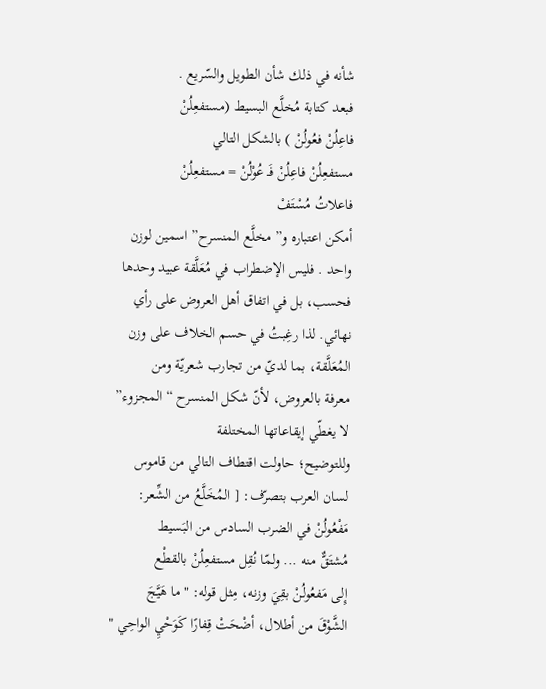شأنه في ذلك شأن الطويل والسّريع .
فبعد كتابة مُخلَّع البسيط (مستفعِلُنْ
فاعِلُنْ فعُولُنْ ) بالشكل التالي
مستفعِلُنْ فاعِلُنْ فَـ عُوْلُنْ = مستفعِلُنْ
فاعلاتُ مُسْتَفْ
أمكن اعتباره و” مخلَّع المنسرح” اسمين لوزن
واحد . فليس الإضطراب في مُعَلَّقة عبيد وحدها
فحسب، بل في اتفاق أهل العروض على رأي
نهائي. لذا رغِبتُ في حسم الخلاف على وزن
المُعَلَّقة، بما لديّ من تجارب شعريّة ومن
معرفة بالعروض، لأنّ شكل المنسرح “ المجزوء”
لا يغطّي إيقاعاتها المختلفة
وللتوضيح؛ حاولت اقتطاف التالي من قاموس
لسان العرب بتصرّف: [ المُخَلَّعُ من الشِّعر:
مَفْعُولُنْ في الضرب السادس من البَسيط
مُشتَقٌّ منه ... ولمّا نُقِل مستفعِلُنْ بالقطْع
إِلى مَفعُولُنْ بقِيَ وزنه، مِثل قوله: "ما هَيَّجَ
الشَّوْقَ من أطلال، أضْحَتْ قِفارًا كَوَحْيِ الواحِي "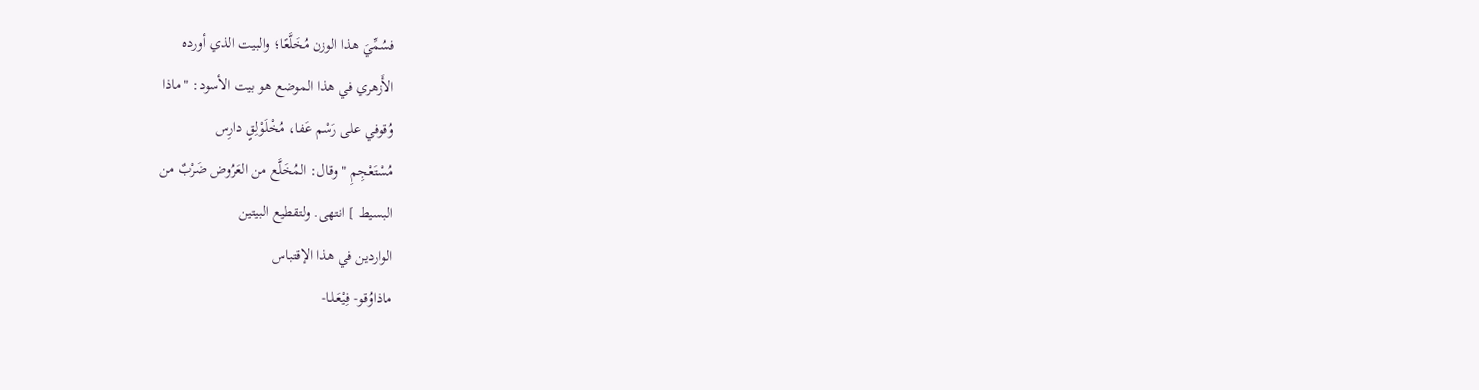فسُمِّيَ هذا الوزن مُخَلَّعًا؛ والبيت الذي أورده
الأَزهري في هذا الموضع هو بيت الأسود: "ماذا
وُقوفي على رَسْم عَفا، مُخْلَوْلِقٍ دارِس
مُسْتَعْجِمِ " وقال: المُخَلَّع من العَرُوض ضَرْبٌ من
البسيط ] انتهى. ولتقطيع البيتين
الواردين في هذا الإقتباس
ماذاوُقو- فِيْعَـلـا-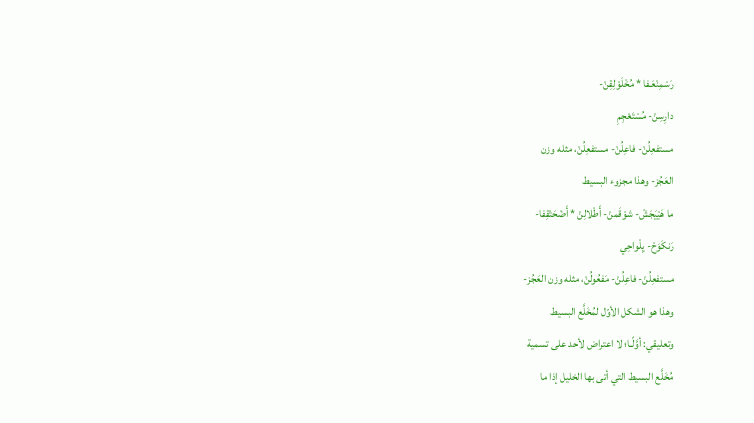رَسْمِنْعَـفا * مُخْلَوْلِقِنْ-
دارِسِنْ- مُسْتَعْجِمِ
مستفعِلُنْ- فاعِلُنْ- مستفعِلُنْ، مثله وزن
العَجُز- وهذا مجزوء البسيط
ما هَيْيَجَشْ- شوْقَمنْ- أَطْلالِنْ * أَضْحَتْقِفا-
رَنكَوَحْ- يِلْواحِي
مستفعِلُنْ- فاعِلُنْ- مَفعُولُنْ، مثله وزن العَجُز-
وهذا هو الشكل الأوّل لمُخَلَّع البسيط
وتعليقي: أوَّلًـا؛ لا اعتراض لأحد على تسمية
مُخَلَّع البسيط التي أتى بها الخليل إذا ما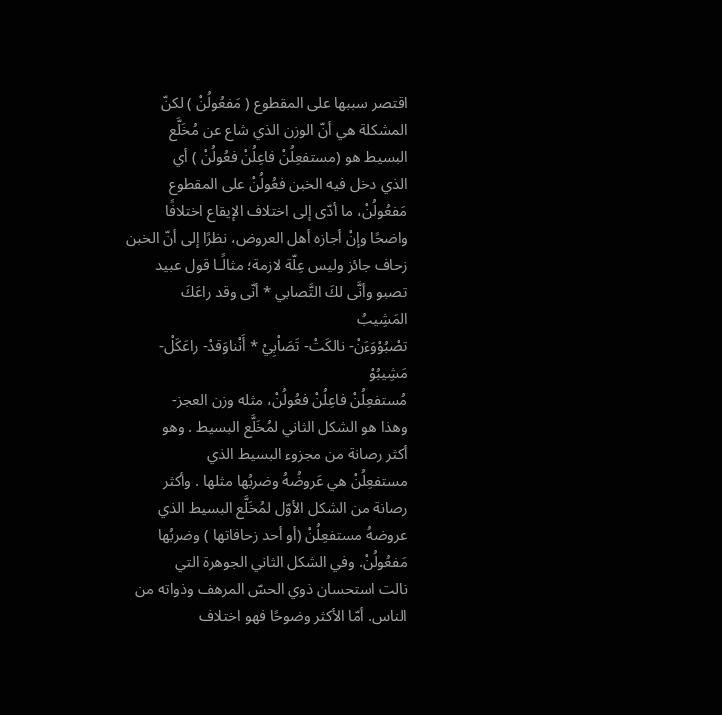اقتصر سببها على المقطوع ( مَفعُولُنْ ) لكنّ
المشكلة هي أنّ الوزن الذي شاع عن مُخَلَّع
البسيط هو (مستفعِلُنْ فاعِلُنْ فعُولُنْ ) أي
الذي دخل فيه الخبن فعُولُنْ على المقطوع
مَفعُولُنْ، ما أدّى إلى اختلاف الإيقاع اختلافًا
واضحًا وإنْ أجازه أهل العروض، نظرًا إلى أنّ الخبن
زحاف جائز وليس عِلّة لازمة؛ مثالًـا قول عبيد
تصبو وأنَّى لكَ التَّصابي * أنّى وقد راعَكَ
المَشِيبُ
تصْبُوْوَءَنْ- نالكَتْ- تَصَاْبِيْ * أَنْناوَقدْ- راعَكَلْ-
مَشِيبُوْ
مُستفعِلُنْ فاعِلُنْ فعُولُنْ، مثله وزن العجز-
وهذا هو الشكل الثاني لمُخَلَّع البسيط . وهو
أكثر رصانة من مجزوء البسيط الذي
مستفعِلُنْ هي عَروضُهُ وضربُها مثلها . وأكثر
رصانة من الشكل الأوّل لمُخَلَّع البسيط الذي
عروضهُ مستفعِلُنْ (أو أحد زحافاتها ) وضربُها
مَفعُولُنْ. وفي الشكل الثاني الجوهرة التي
نالت استحسان ذوي الحسّ المرهف وذواته من
الناس. أمّا الأكثر وضوحًا فهو اختلاف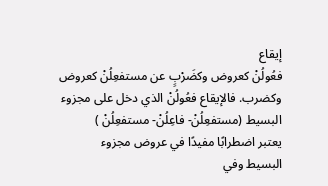إيقاع
فعُولُنْ كعروض وكضَرْبٍ عن مستفعِلُنْ كعروض
وكضرب. فالإيقاع فعُولُنْ الذي دخل على مجزوء
البسيط (مستفعِلُنْ- فاعِلُنْ- مستفعِلُنْ )
يعتبر اضطرابًا مفيدًا في عروض مجزوء
البسيط وفي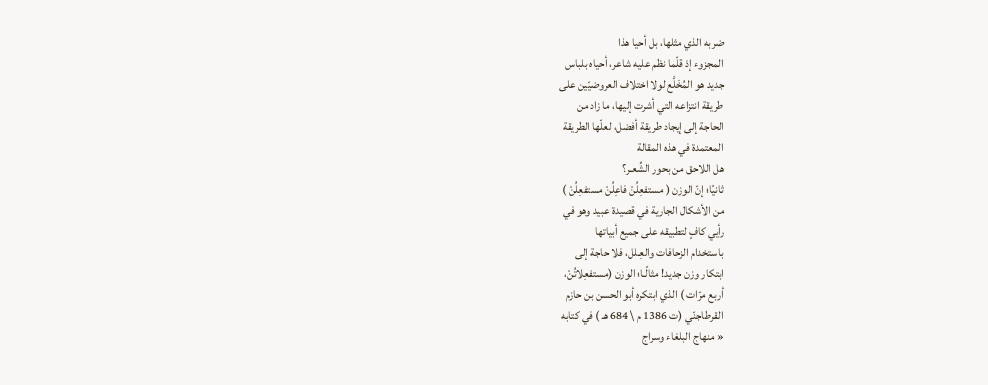ضربه الذي مثلها، بل أحيا هذا
المجزوء إذ قلّما نظم عليه شاعر، أحياه بلباس
جديد هو المُخَلَّع لولا اختلاف العروضيّين على
طريقة انتزاعه التي أشرت إليها، ما زاد من
الحاجة إلى إيجاد طريقة أفضل، لعلّها الطريقة
المعتمدة في هذه المقالة
هل اللاحق من بحور الشِّعـر؟
ثانيًا؛ إنّ الوزن ( مستفعِلُنْ فاعِلُنْ مستفعِلُنْ )
من الأشكال الجارية في قصيدة عبيد وهو في
رأيي كافٍ لتطبيقه على جميع أبياتها
باستخدام الزحافات والعِـلل، فلا حاجة إلى
ابتكار وزن جديد! مثالًـا؛ الوزن (مستفعِلاتُنْ،
أربع مرّات ) الذي ابتكره أبو الحسن بن حازم
القرطاجنّي (ت 1386 م \ 684 هـ ) في كتابه
« منهاج البلغاء وسراج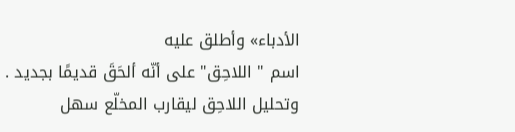الأدباء» وأطلق عليه
اسم " اللاحِق" على أنّه ألحَقَ قديمًا بجديد .
وتحليل اللاحِق ليقارب المخلّع سهل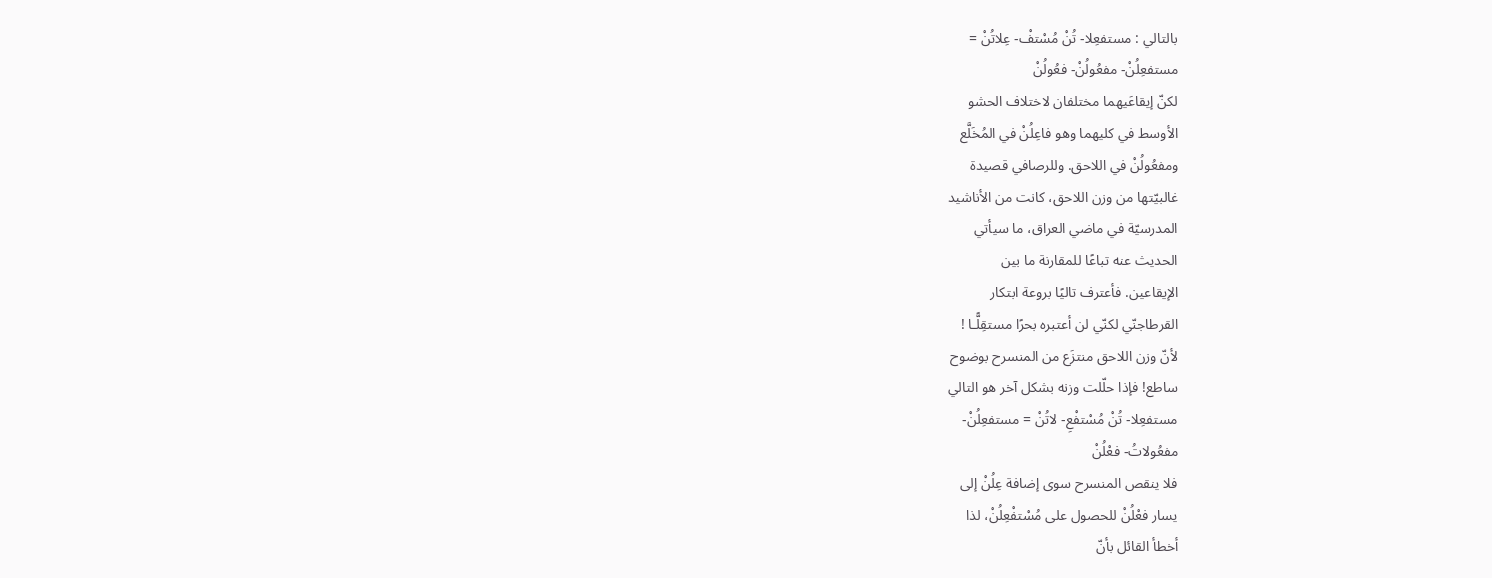بالتالي : مستفعِلا- تُنْ مُسْتفْ- عِلاتُنْ =
مستفعِلُنْ- مفعُولُنْ- فعُولُنْ
لكنّ إيقاعَيهما مختلفان لاختلاف الحشو
الأوسط في كليهما وهو فاعِلُنْ في المُخَلَّع
ومفعُولُنْ في اللاحق. وللرصافي قصيدة
غالبيّتها من وزن اللاحق، كانت من الأناشيد
المدرسيّة في ماضي العراق، ما سيأتي
الحديث عنه تباعًا للمقارنة ما بين
الإيقاعين. فأعترف تاليًا بروعة ابتكار
القرطاجنّي لكنّي لن أعتبره بحرًا مستقِلًّـا !
لأنّ وزن اللاحق منتزَع من المنسرح بوضوح
ساطع! فإذا حلّلت وزنه بشكل آخر هو التالي
مستفعِلا- تُنْ مُسْتفْعِ- لاتُنْ = مستفعِلُنْ-
مفعُولاتُ- فعْلُنْ
فلا ينقص المنسرح سوى إضافة عِلُنْ إلى
يسار فعْلُنْ للحصول على مُسْتفْعِلُنْ، لذا
أخطأ القائل بأنّ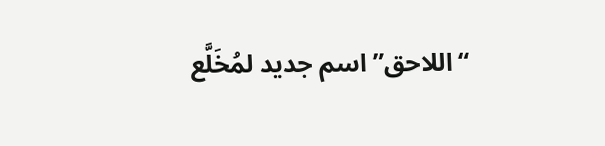“اللاحق” اسم جديد لمُخَلَّع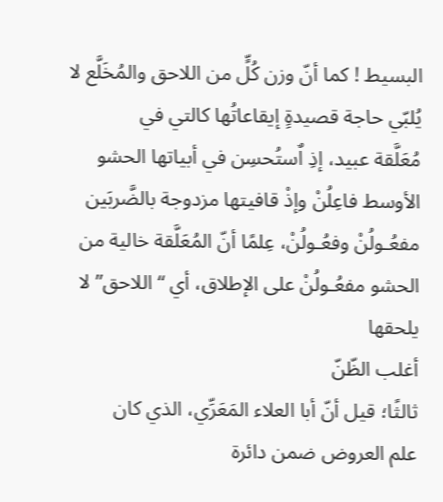البسيط ! كما أنّ وزن كُلٍّ من اللاحق والمُخَلَّع لا
يُلبّي حاجة قصيدةٍ إيقاعاتُها كالتي في
مُعَلَّقة عبيد، إذِ اٌستُحسِن في أبياتها الحشو
الأوسط فاعِلُنْ وإذْ قافيتها مزدوجة بالضَّربَين
مفعُـولُنْ وفعُـولُنْ، عِلمًا أنّ المُعَلَّقة خالية من
الحشو مفعُـولُنْ على الإطلاق، أي “اللاحق” لا
يلحقها
أغلب الظّنّ
ثالثًا؛ قيل أنّ أبا العلاء المَعَرِّي، الذي كان
علم العروض ضمن دائرة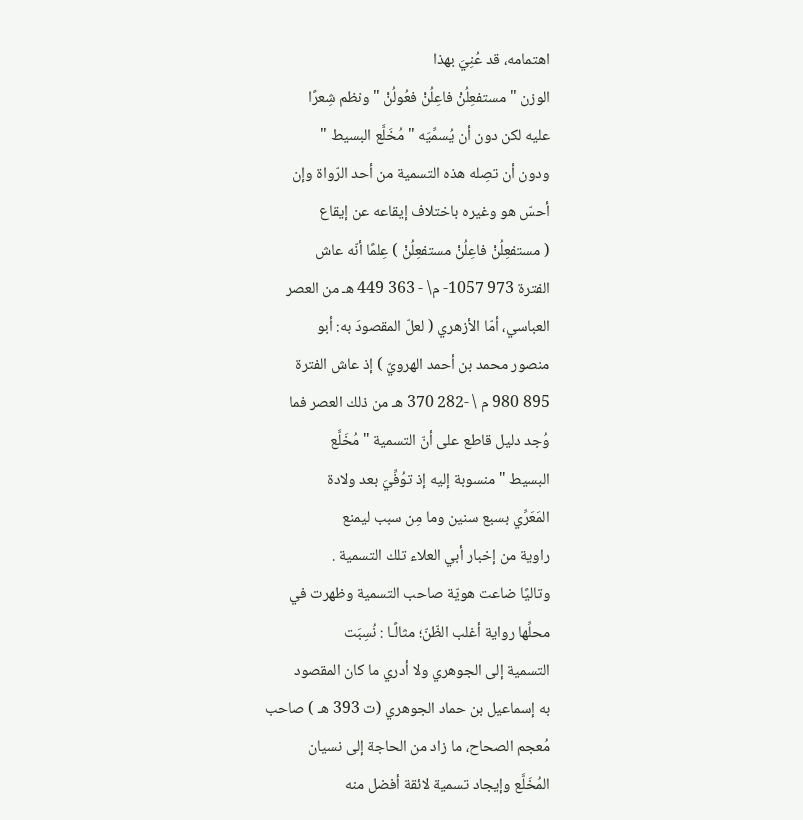اهتمامه، قد عُنِيَ بهذا
الوزن " مستفعِلُنْ فاعِلُنْ فعُولُنْ " ونظم شِعرًا
عليه لكن دون أن يُسمِّيَه " مُخَلَّع البسيط "
ودون أن تصِله هذه التسمية من أحد الرّواة وإن
أحسّ هو وغيره باختلاف إيقاعه عن إيقاع
( مستفعِلُنْ فاعِلُنْ مستفعِلُنْ ) عِلمًا أنّه عاش
الفترة 973 1057- م\ - 363 449 هـ من العصر
العباسي، أمّا الأزهري ( لعلّ المقصودَ به: أبو
منصور محمد بن أحمد الهرويّ ) إذ عاش الفترة
895 980 م \ -282 370 هـ من ذلك العصر فما
وُجد دليل قاطع على أنّ التسمية "مُخَلَّع
البسيط " منسوبة إليه إذ توُفِّيَ بعد ولادة
المَعَرِّي بسبع سنين وما مِن سبب ليمنع
راوية من إخبار أبي العلاء تلك التسمية .
وتاليًا ضاعت هويّة صاحب التسمية وظهرت في
محلِّها رواية أغلب الظّنّ؛ مثالًـا : نُسِبَت
التسمية إلى الجوهري ولا أدري ما كان المقصود
به إسماعيل بن حماد الجوهري (ت 393 هـ ) صاحب
مُعجم الصحاح، ما زاد من الحاجة إلى نسيان
المُخَلَّع وإيجاد تسمية لائقة أفضل منه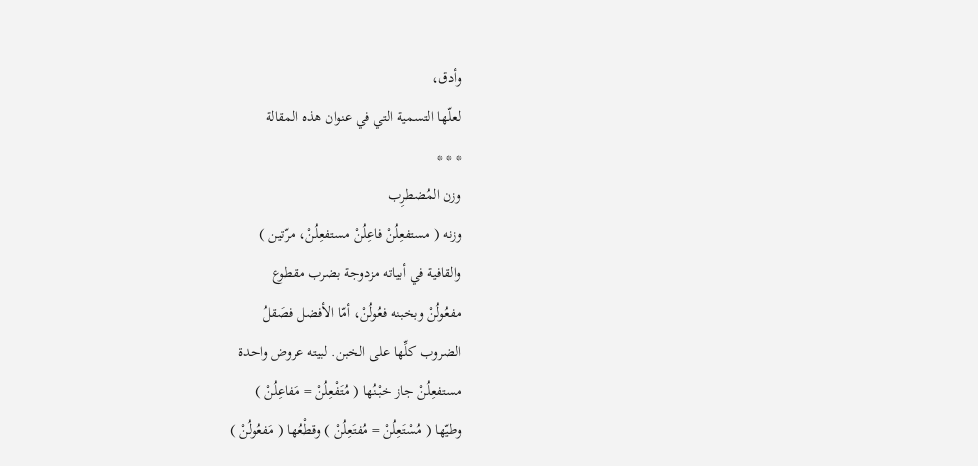وأدق،
لعلّها التسمية التي في عنوان هذه المقالة
* * *
وزن المُضطرِب
وزنه ( مستفعِلُنْ فاعِلُنْ مستفعِلُنْ، مرّتين )
والقافية في أبياته مزدوجة بضرب مقطوع
مفعُولُنْ وبخبنه فعُولُنْ، أمّا الأفضل فصَقلُ
الضروب كلِّها على الخبن. لبيته عروض واحدة
مستفعِلُنْ جاز خبْنُها ( مُتَفْعِلُنْ = مَفاعِلُنْ )
وطيّها ( مُسْتَعِلُنْ = مُفتَعِلُنْ ) وقطْعُها ( مَفعُولُنْ )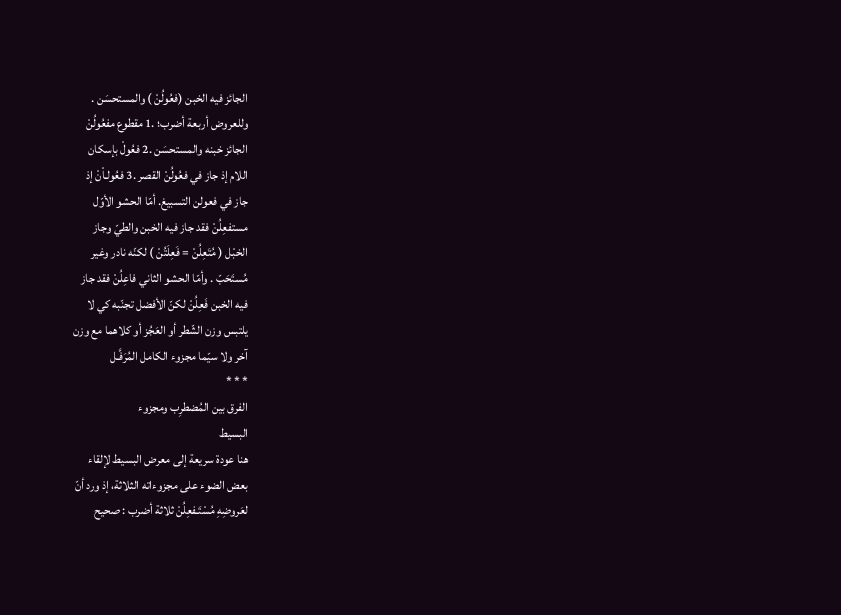الجائز فيه الخبن (فعُولُنْ ) والمستحسَن .
وللعروض أربعة أضرب؛ .1 مقطوع مفعُولُنْ
الجائز خبنه والمستحسَن .2 فعُولْ بإسكان
اللام إذ جاز في فعُولُنْ القصر .3 فعُولـاْنْ إذ
جاز في فعولن التسبيغ. أمّا الحشو الأوّل
مستفعِلُنْ فقد جاز فيه الخبن والطيّ وجاز
الخبْل ( مُتَعِلُنْ = فَعِلَتُنْ ) لكنّه نادر وغير
مُستَحَبّ . وأمّا الحشو الثاني فاعِلُنْ فقد جاز
فيه الخبن فَعِلُنْ لكنّ الأفضل تجنّبه كي لا
يلتبس وزن الشّطر أو العَجُز أو كلاهما مع وزن
آخر ولا سيّما مجزوء الكامل المُرَفَّـل
* * *
الفرق بين المُضطرِب ومجزوء
البسيط
هنا عودة سريعة إلى معرض البسيط لإلقاء
بعض الضوء على مجزوءاته الثلاثة، إذ ورد أنّ
لعَروضِهِ مُسْتَـفعِلُنْ ثلاثة أضرب : صحيح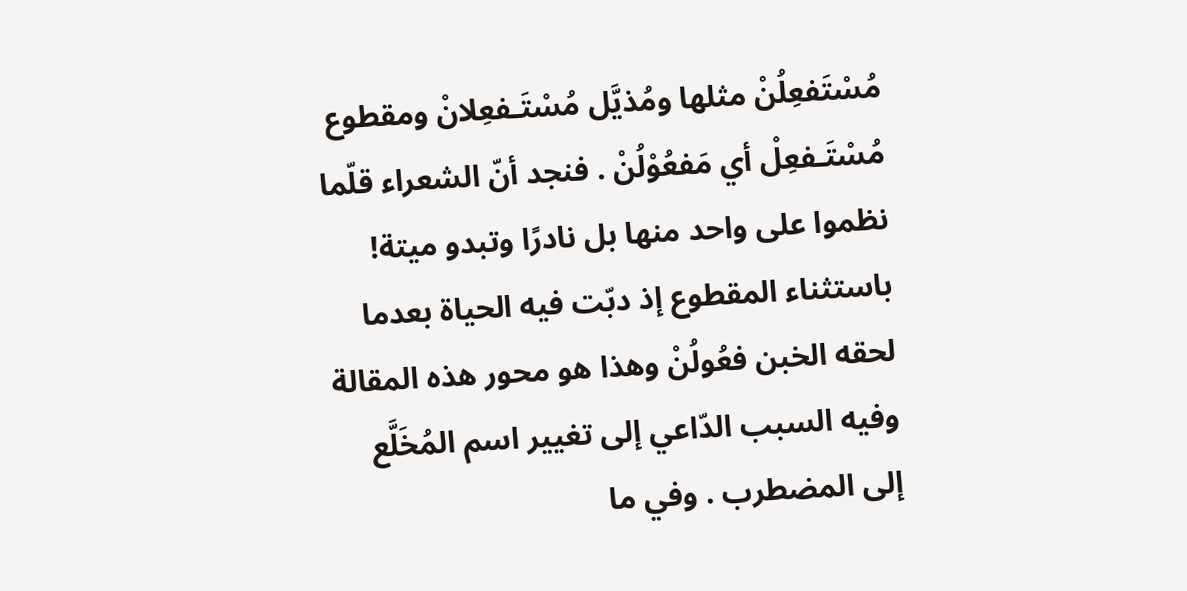مُسْتَفعِلُنْ مثلها ومُذيَّل مُسْتَـفعِلانْ ومقطوع
مُسْتَـفعِلْ أي مَفعُوْلُنْ . فنجد أنّ الشعراء قلّما
نظموا على واحد منها بل نادرًا وتبدو ميتة!
باستثناء المقطوع إذ دبّت فيه الحياة بعدما
لحقه الخبن فعُولُنْ وهذا هو محور هذه المقالة
وفيه السبب الدّاعي إلى تغيير اسم المُخَلَّع
إلى المضطرب . وفي ما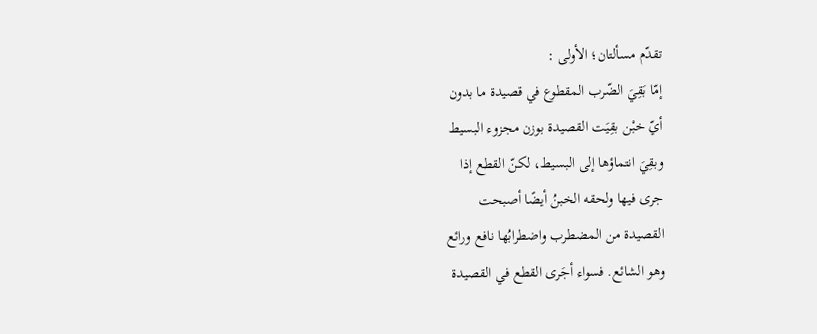تقدّم مسألتان؛ الأولى :
إمّا بَقِيَ الضّرب المقطوع في قصيدة ما بدون
أيّ خبْن بقِيَت القصيدة بوزن مجزوء البسيط
وبقِيَ انتماؤها إلى البسيط، لكنّ القطع إذا
جرى فيها ولحقه الخبنُ أيضًا أصبحت
القصيدة من المضطرب واضطرابُها نافع ورائع
وهو الشائع. فسواء أجَرى القطع في القصيدة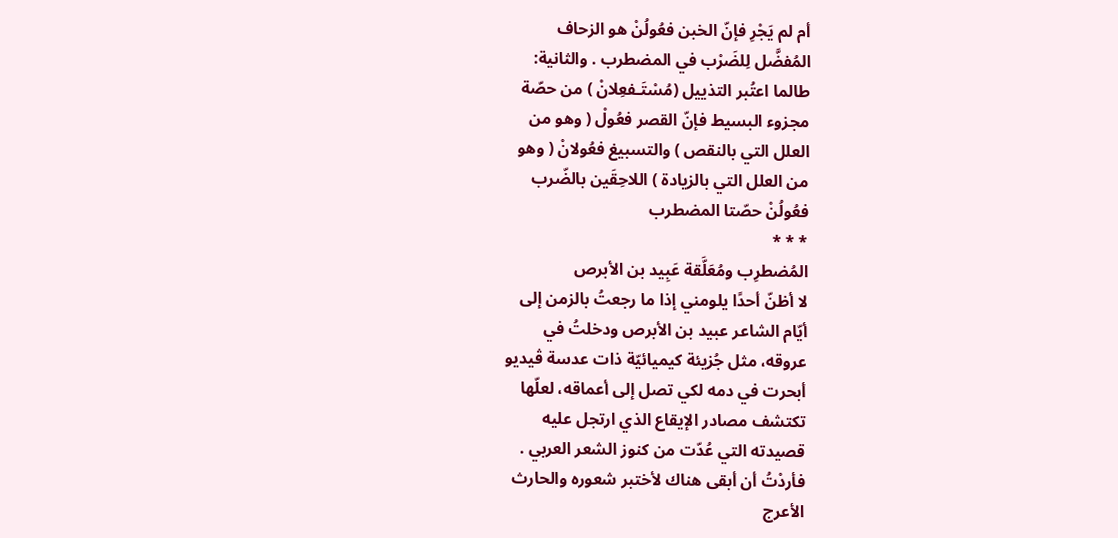أم لم يَجْرِ فإنّ الخبن فعُولُنْ هو الزحاف
المُفضَّل لِلضَرْب في المضطرب . والثانية:
طالما اعتُبر التذييل (مُسْتَـفعِلانْ ) من حصّة
مجزوء البسيط فإنّ القصر فعُولْ ( وهو من
العلل التي بالنقص ) والتسبيغ فعُولانْ ( وهو
من العلل التي بالزيادة ) اللاحِقَين بالضّرب
فعُولُنْ حصّتا المضطرب
* * *
المُضطرِب ومُعَلَّقة عَبِيد بن الأبرص
لا أظنّ أحدًا يلومني إذا ما رجعتُ بالزمن إلى
أيّام الشاعر عبيد بن الأبرص ودخلتُ في
عروقه، مثل جُزيئة كيميائيّة ذات عدسة ڤيديو
أبحرت في دمه لكي تصل إلى أعماقه، لعلّها
تكتشف مصادر الإيقاع الذي ارتجل عليه
قصيدته التي عُدّت من كنوز الشعر العربي .
فأردْتُ أن أبقى هناك لأختبر شعوره والحارث
الأعرج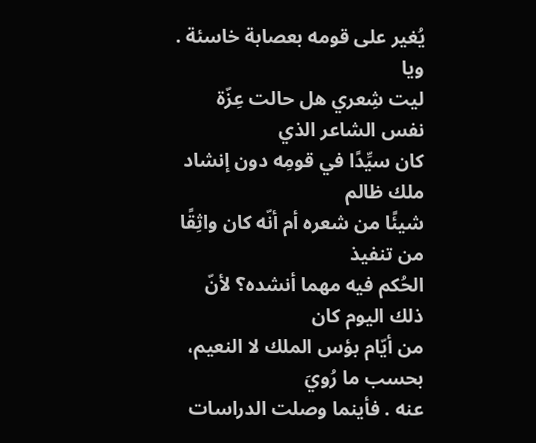يُغير على قومه بعصابة خاسئة . ويا
ليت شِعري هل حالت عِزّة نفس الشاعر الذي
كان سيِّدًا في قومِه دون إنشاد ملك ظالم
شيئًا من شعره أم أنّه كان واثِقًا من تنفيذ
الحُكم فيه مهما أنشده؟ لأنّ ذلك اليوم كان
من أيّام بؤس الملك لا النعيم، بحسب ما رُويَ
عنه . فأينما وصلت الدراسات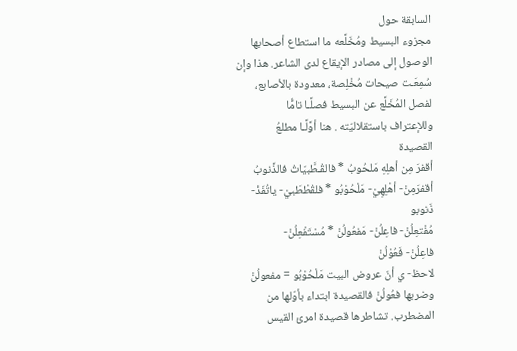السابقة حول
مجزوء البسيط ومُخَلَّعه ما استطاع أصحابها
الوصول إلى مصادر الإيقاع لدى الشاعر. هذا وإن
سُمِعَـت صيحات مُخْلِصة، معدودة بالأصابع،
لفصل المُخَلَّع عن البسيط فصلًـا تامًّا
وللإعتراف باستقلاليّته . هنا أوَّلًـا مطلعُ
القصيدة
أقفرَ مِن أهلِهِ مَلحُوبُ * فالقُـطَّبيّاتُ فالذَّنوبُ
أقفرَمِنْ- أهْلِهِيْ- مَلْحُوْبُو * فلقُطْطَبيْ- ياتُفَذْ-
ذَنوبو
مُفْتعِلُنْ- فاعِلُنْ- مَفعُولُنْ * مُسْتَفْعِلُنْ-
فاعِلُنْ- فَعُوْلُنْ
لاحظ- ي أنّ عروض البيت مَلْحُوْبُو = مفعولُنْ
وضربها فعُولُنْ فالقصيدة ابتداء بأوّلها من
المضطرب. تشاطرها قصيدة امرئ القيس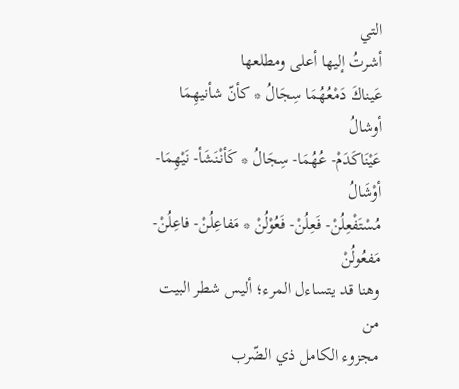التي
أشرتُ إليها أعلى ومطلعها
عَيناكَ دَمْعُهُمَا سِجَالُ * كأنّ شأنيهِمَا أوشالُ
عَيْنَاكَدَمْ- عُهُمَا- سِجَالُ * كَأنْنَشَأ- نَيْهِمَا- أوْشَالُ
مُسْتَفْعِلُنْ- فَعِلُنْ- فَعُوْلُنْ * مَفاعِلُنْ- فاعِلُنْ-
مَفعُولُنْ
وهنا قد يتساءل المرء؛ أليس شطر البيت من
مجزوء الكامل ذي الضّرب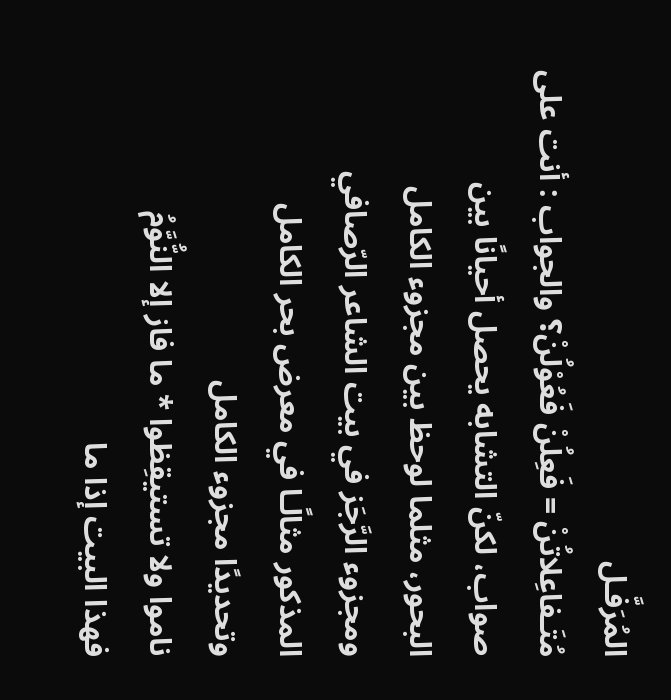المُرَفَّـل
مُتَـفاعِلاتُنْ = فَعِلُنْ فَعُوْلُنْ؟ والجواب : أنت على
صواب، لكنّ التشابه يحصل أحيانًا بين
البحور، مثلما لوحظ بين مجزوء الكامل
ومجزوء الرَّجَز في بيت الشاعر الرّصافي
المذكور مثالًـا في معرض بحر الكامل
وتحديدًا مجزوء الكامل
ناموا ولا تستيقِظوا * ما فاز إلا النُّوَّمُ
فهذا البيت إذا ما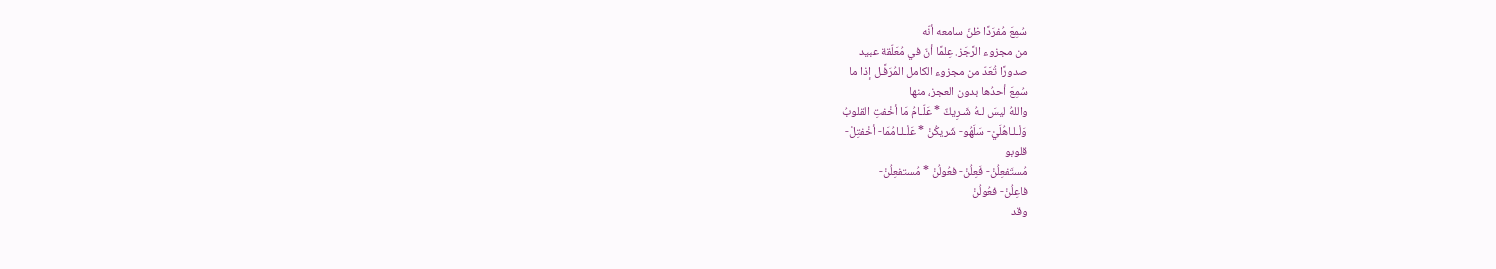سُمِعَ مُفرَدًا ظنّ سامعه أنّه
من مجزوء الرَّجَز. عِلمًا أنّ في مُعَلّقة عبيد
صدورًا تُعَدّ من مجزوء الكامل المُرَفَّـل إذا ما
سُمِعَ أحدُها بدون العجز، منها
واللهُ ليسَ لـهُ شَـرِيكٌ * عَلّـامُ مَا أخْفتِ القلوبُ
وَلْـلـاهُلَيْ- سَلَهُو- شَريكُنْ * عَلْـلـامُمَا- أخْفتِلْ-
قلوبو
مُستَفعِلُنْ- فَعِلُنْ- فعُولُنْ * مُستفعِلُنْ-
فاعِلُنْ- فعُولُنْ
وقد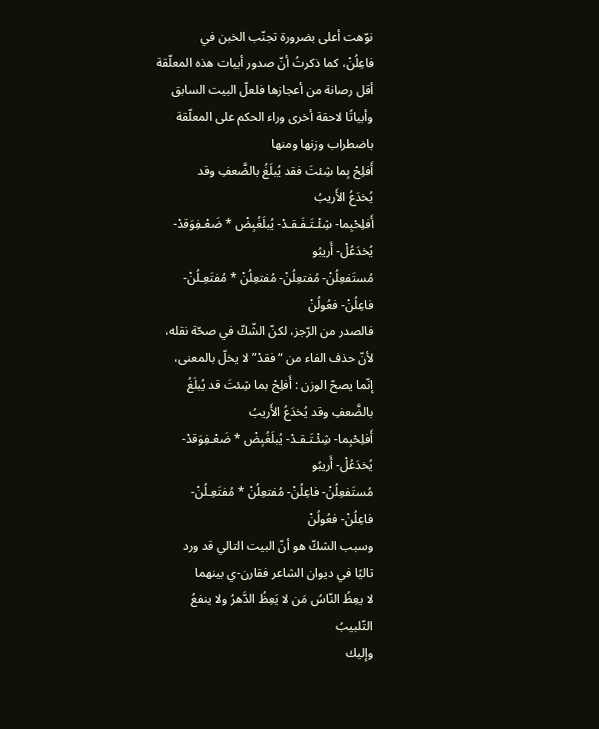نوّهت أعلى بضرورة تجنّب الخبن في
فاعِلُنْ، كما ذكرتُ أنّ صدور أبيات هذه المعلّقة
أقل رصانة من أعجازها فلعلّ البيت السابق
وأبياتًا لاحقة أخرى وراء الحكم على المعلّقة
باضطراب وزنها ومنها
أَفلِحْ بِما شِئتَ فقد يُبلَغُ بالضَّعفِ وقد
يُخدَعُ الأَريبُ
أَفلِحْبِما- شِئْـتَـفَـقـدْ- يُبلَغُبِضْ * ضَعْـفِوَقدْ-
يُخدَعُلْ- أَريبُو
مُستَفعِلُنْ- مُفتعِلُنْ- مُفتعِلُنْ * مُفتَعِـلُنْ-
فاعِلُنْ- فعُولُنْ
فالصدر من الرّجز، لكنّ الشّكّ في صحّة نقله،
لأنّ حذف الفاء من “ فقدْ” لا يخلّ بالمعنى،
إنّما يصحّ الوزن : أَفلِحْ بما شِئتَ قد يُبلَغُ
بالضَّعفِ وقد يُخدَعُ الأَريبُ
أَفلِحْبِما- شِئْـتَـقـدْ- يُبلَغُبِضْ * ضَعْـفِوَقدْ-
يُخدَعُلْ- أَريبُو
مُستَفعِلُنْ- فاعِلُنْ- مُفتعِلُنْ * مُفتَعِـلُنْ-
فاعِلُنْ- فعُولُنْ
وسبب الشكّ هو أنّ البيت التالي قد ورد
تاليًا في ديوان الشاعر فقارن-ي بينهما
لا يعِظُ النّاسُ مَن لا يَعِظُ الدَّهرُ ولا ينفعُ
التّلبيبُ
وإليك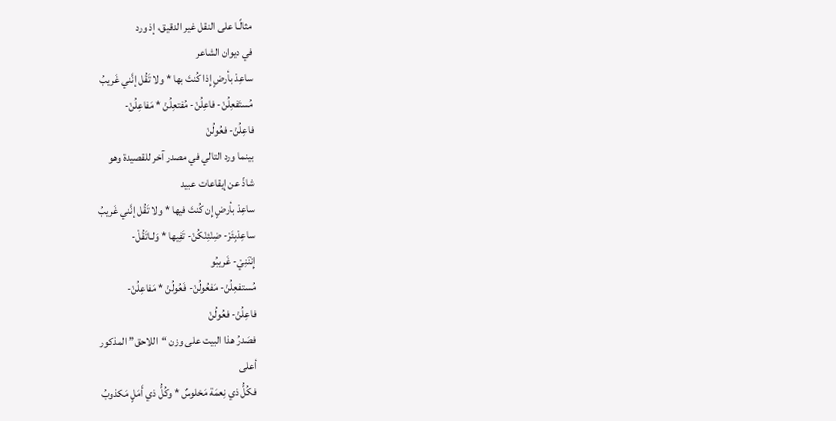مثالًـا على النقل غير الدقيق، إذ ورد
في ديوان الشاعر
ساعِدْ بأرضٍ إِذا كُنتَ بها * ولا تَقُل إنَّني غَريبُ
مُستَفعِلُنْ- فاعِلُنْ- مُفتعِلُنْ * مَفاعِلُنْ-
فاعِلُنْ- فعُولُنْ
بينما ورد التالي في مصدر آخر للقصيدة وهو
شاذّ عن إيقاعات عبيد
ساعِدْ بأرضٍ إِن كُنتَ فيها * ولا تَقُل إنَّني غَريبُ
ساعِدْبِئَرْ- ضِنْئِنْكُنْ- تَفِيها * وَلـاتَقُلْ-
إِنْنَنِيْ- غَريبُو
مُستفعِلُنْ- مَفعُولُنْ- فَعُولُنْ * مَفاعِلُنْ-
فاعِلُنْ- فعُولُنْ
فصَدرُ هذا البيت على وزن “اللاحق” المذكور
أعلى
فكُلُّ ذي نِعمَة مَخلوسٌ * وكُلُّ ذي أَمَلٍ مَكذوبُ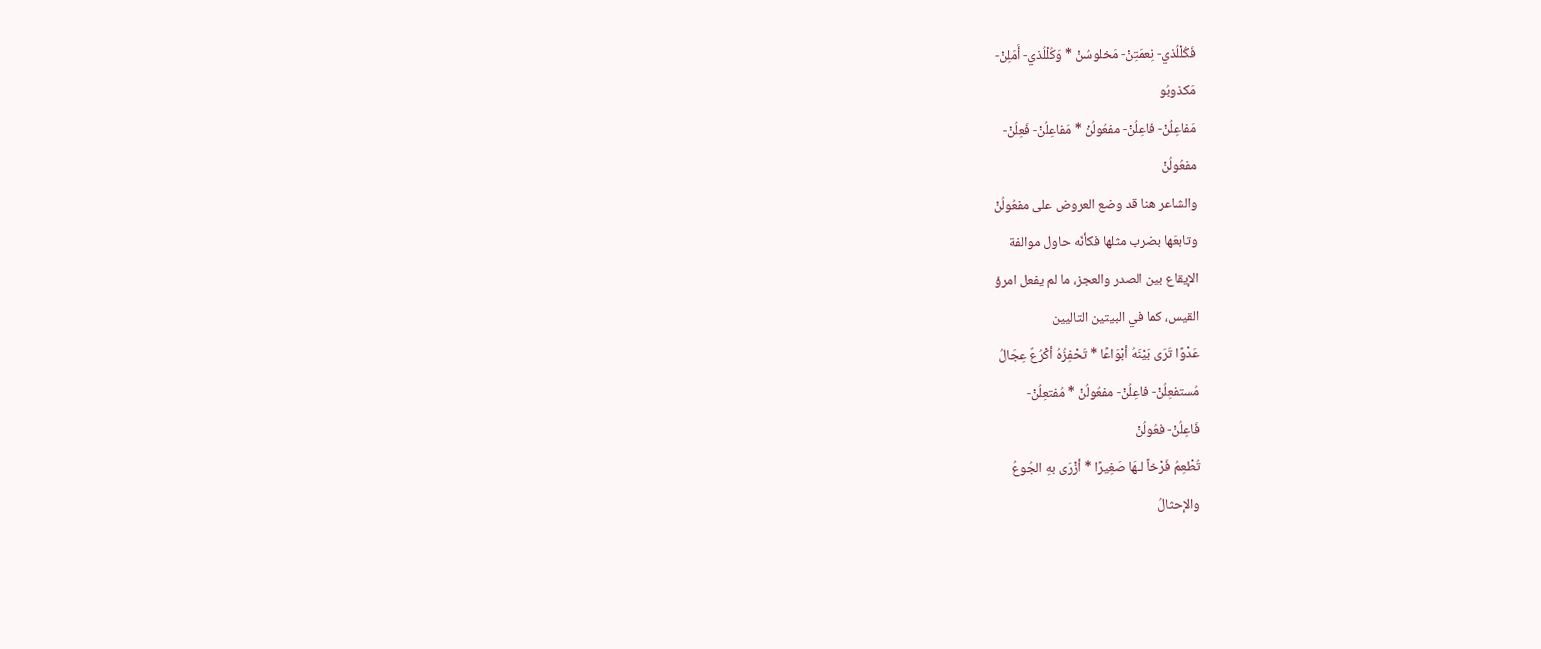فَكُلْلُذي- نِعمَتِنْ- مَخلوسُنْ * وَكُلْلُذي- أَمَلِنْ-
مَكذوبُو
مَفاعِلُنْ- فاعِلُنْ- مفعُولُنْ * مَفاعِلُنْ- فَعِلُنْ-
مفعُولُنْ
والشاعر هنا قد وضع العروض على مفعُولُنْ
وتابعَها بضرب مثلها فكأنّه حاول موالفة
الإيقاع بين الصدر والعجز، ما لم يفعل امرؤ
القيس، كما في البيتين التاليين
عَدْوًا تَرَى بَيْنَهُ أبْوَاعًا * تَحْفِزُهُ أكْرُعٌ عِجَالُ
مُستفعِلُنْ- فاعِلُنْ- مفعُولُنْ * مُفتعِلُنْ-
فَاعِلُنْ- فعُولُنْ
تُطْعِمُ فَرْخاً لـهَا صَغِيرًا * أزْرَى بهِ الجُوعُ
والإحثالُ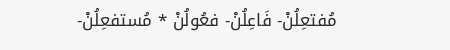مُفتعِلُنْ- فَاعِلُنْ- فعُولُنْ * مُستفعِلُنْ-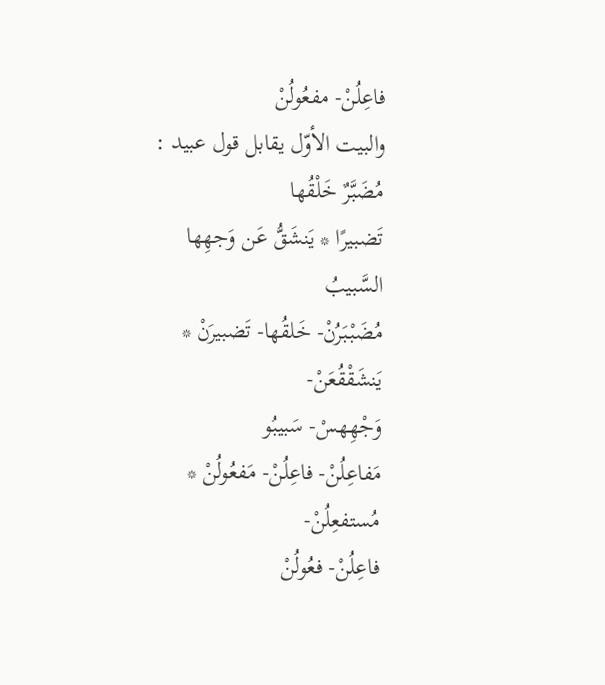فاعِلُنْ- مفعُولُنْ
والبيت الأوّل يقابل قول عبيد : مُضَبَّرٌ خَلْقُها
تَضبيرًا * يَنشَقُّ عَن وَجهِها السَّبيبُ
مُضَبْبَرُنْ- خَلقُها- تَضبيرَنْ * يَنشَقْقُعَنْ-
وَجْهِهسْ- سَبيبُو
مَفاعِلُنْ- فاعِلُنْ- مَفعُولُنْ * مُستفعِلُنْ-
فاعِلُنْ- فعُولُنْ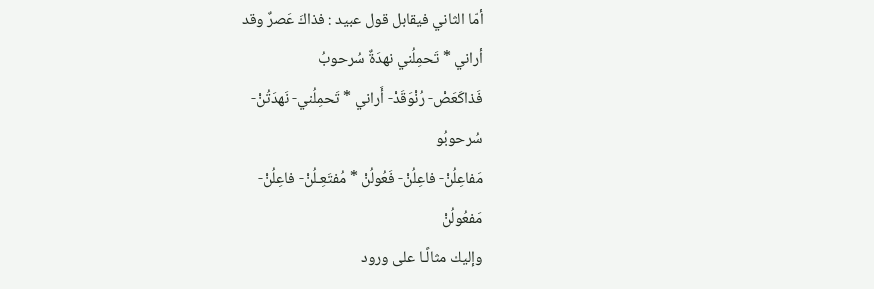أمّا الثاني فيقابل قول عبيد : فذاكَ عَصرٌ وقد
أراني * تَحمِلُني نهدَةٌ سُرحوبُ
فَذاكَعَصْ- رُنْوَقَدْ- أَراني * تَحمِلُني- نَهدَتُنْ-
سُرحوبُو
مَفاعِلُنْ- فاعِلُنْ- فَعُولُنْ * مُفتَعِـلُنْ- فاعِلُنْ-
مَفعُولُنْ
وإليك مثالًـا على ورود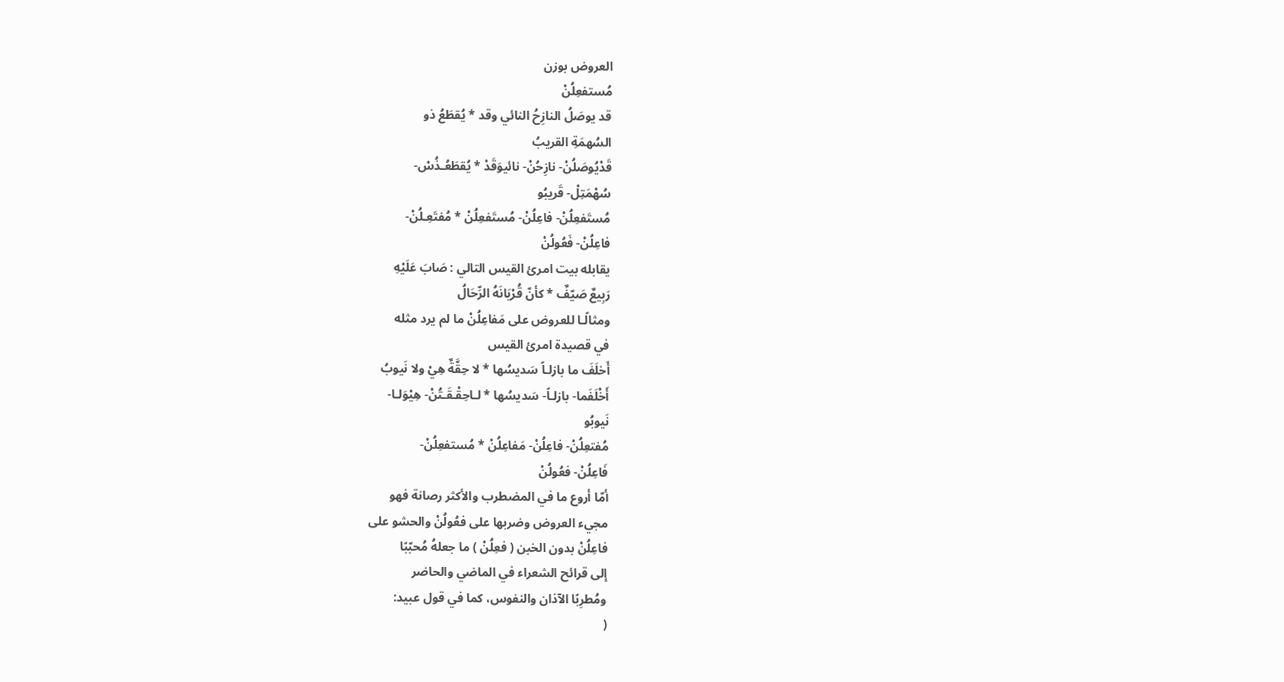العروض بوزن
مُستفعِلُنْ
قد يوصَلُ النازِحُ النائي وقد * يُقطَعُ ذو
السُهمَةِ القريبُ
قَدْيُوصَلُنْ- نازِحُنْ- نائيوَقَدْ * يُقطَعُـذُسْ-
سُهْمَتِلْ- قَريبُو
مُستَفعِلُنْ- فاعِلُنْ- مُستَفعِلُنْ * مُفتَعِـلُنْ-
فاعِلُنْ- فَعُولُنْ
يقابله بيت امرئ القيس التالي : صَابَ عَلَيْهِ
رَبِيعٌ صَيّفٌ * كأنّ قُرْيَانَهُ الرِّحَالُ
ومثالًـا للعروض على مَفاعِلُنْ ما لم يرد مثله
في قصيدة امرئ القيس
أَخلَفَ ما بازلـاً سَديسُها * لا حِقَّةٌ هِيْ ولا نَيوبُ
أَخْلَفَما- بازلـاً- سَديسُها * لـاحِقْـقَـتُنْ- هِيْوَلـا-
نَيوبُو
مُفتعِلُنْ- فاعِلُنْ- مَفاعِلُنْ * مُستفعِلُنْ-
فَاعِلُنْ- فعُولُنْ
أمّا أروع ما في المضطرب والأكثر رصانة فهو
مجيء العروض وضربها على فعُولُنْ والحشو على
فاعِلُنْ بدون الخبن ( فعِلُنْ ) ما جعلهُ مُحبّبًا
إلى قرائح الشعراء في الماضي والحاضر
ومُطرِبًا الآذان والنفوس، كما في قول عبيد:
(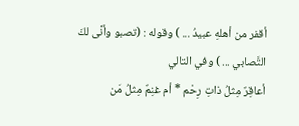أقفر من أهلهِ عبيدُ ... ) وقوله : (تصبو وأنَّى لكَ
التَّصابي ... ) وفي التالي
أعاقِرٌ مِثلُ ذاتِ رِحْم * أم غنِمٌ مِثلُ مَن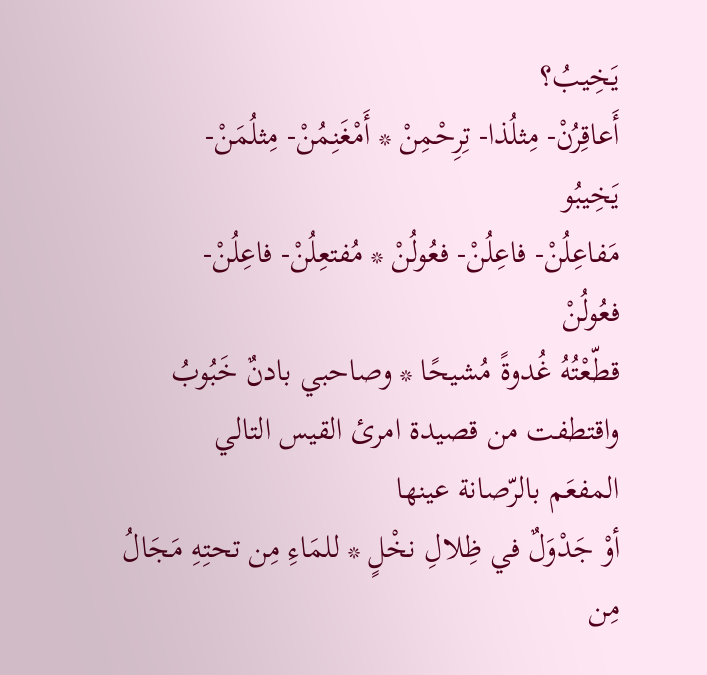يَخِيبُ؟
أَعاقِرُنْ- مِثلُذا- تِرِحْمِنْ * أَمْغَنِمُنْ- مِثلُمَنْ-
يَخِيبُو
مَفاعِلُنْ- فاعِلُنْ- فعُولُنْ * مُفتعِلُنْ- فاعِلُنْ-
فعُولُنْ
قطّعْتُهُ غُدوةً مُشيحًا * وصاحبي بادنٌ خَبُوبُ
واقتطفت من قصيدة امرئ القيس التالي
المفعَم بالرّصانة عينها
أوْ جَدْوَلٌ في ظِلالِ نخْلٍ * للمَاءِ مِن تحتِهِ مَجَالُ
مِن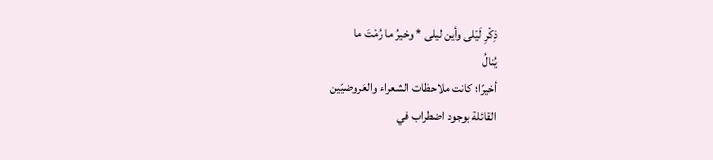ذِكْرِ لَيْلى وأين ليلى * وخيرُ ما رُمْتَ ما
يُنالُ
أخيرًا؛ كانت ملاحظات الشعراء والعَروضيّين
القائلة بوجود اضطراب في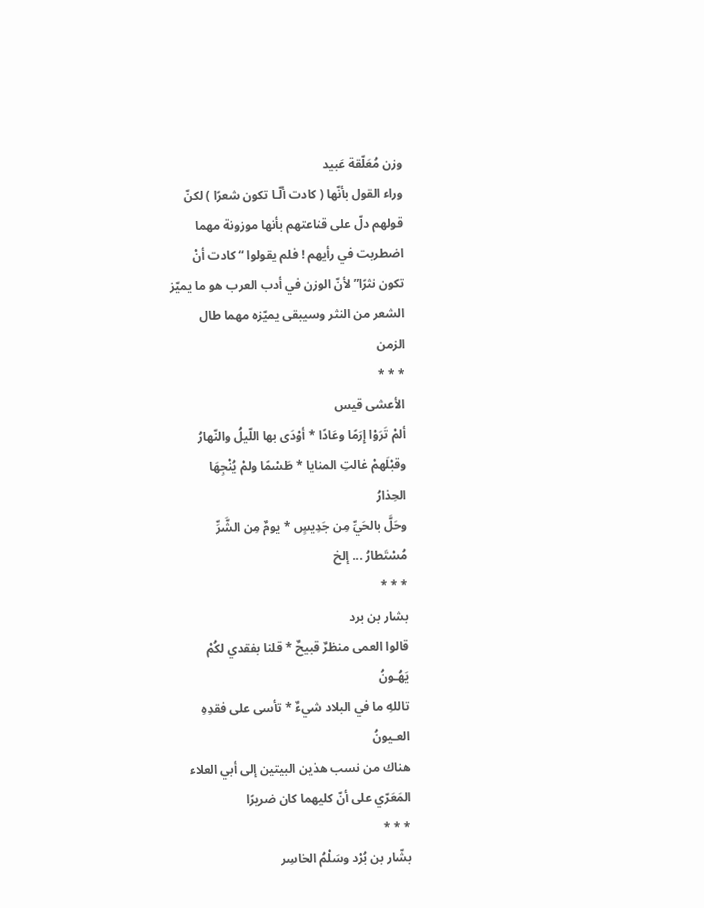وزن مُعَلّقة عَبيد
وراء القول بأنّها ( كادت ألّـا تكون شعرًا ) لكنّ
قولهم دلّ على قناعتهم بأنها موزونة مهما
اضطربت في رأيهم ! فلم يقولوا “ كادت أنْ
تكون نثرًا” لأنّ الوزن في أدب العرب هو ما يميّز
الشعر من النثر وسيبقى يميّزه مهما طال
الزمن
* * *
الأعشى قيس
ألمْ تَرَوْا إِرَمًا وعَادًا * أوْدَى بها اللّيلُ والنّهارُ
وقبْلَهمْ غالتِ المنايا * طَسْمًا ولمْ يُنْجِهَا
الحِذارُ
وحَلَّ بالحَيِّ مِن جَدِيسٍ * يومٌ مِن الشَّرِّ
مُسْتَطارُ ... إلخ
* * *
بشار بن برد
قالوا العمى منظرٌ قبيحٌ * قلنا بفقدي لكُمْ
يَهُـونُ
تاللهِ ما في البلاد شيءٌ * تأسى على فقدِهِ
العـيونُ
هناك من نسب هذين البيتين إلى أبي العلاء
المَعَرّي على أنّ كليهما كان ضريرًا
* * *
بشّار بن بُرْد وسَلْمُ الخاسِر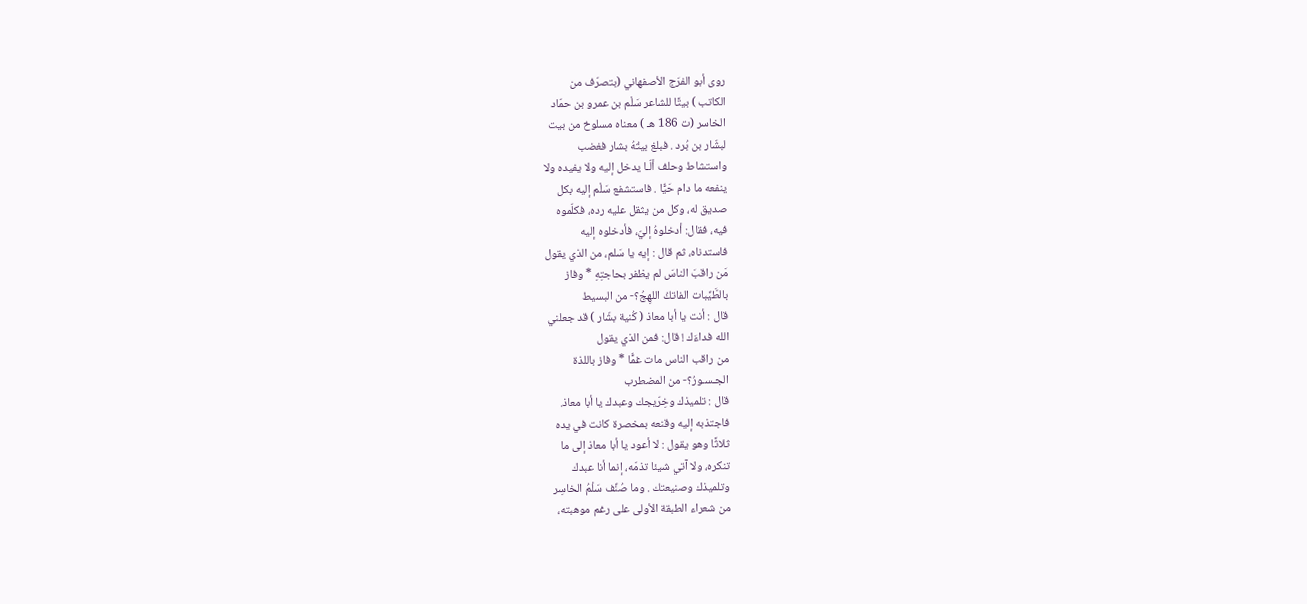روى أبو الفرَج الأصفهاني (بتصرّف من
الكاتب ) بيتًا للشاعر سَلْم بن عمرو بن حمّاد
الخاسر (ت 186 هـ ) معناه مسلوخ من بيت
لبشّار بن بُرد . فبلغ بيتُهُ بشار فغضب
واستشاط وحلف ألّـا يدخل إليه ولا يفيده ولا
ينفعه ما دام حَيًّا . فاستشفع سَلْم إليه بكل
صديق له، وكل من يثقل عليه رده، فكلّموه
فيه، فقال: أدخلوهُ إليّ، فأدخلوه إليه
فاستدناه، ثم قال : إيه يا سَلم، من الذي يقول
مَن راقبَ الناسَ لم يظفر بحاجتِهِ * وفاز
بالطَّيِّبات الفاتكُ اللهِجُ؟- من البسيط
قال : أنت يا أبا معاذ ( كُنية بشّار ) قد جعلني
الله فداءَك ! قال: فمن الذي يقول
من راقب الناس مات غمًّا * وفاز باللذة
الجـسـورُ؟- من المضطرب
قال : تلميذك وخِرّيجك وعبدك يا أبا معاذ.
فاجتذبه إليه وقنعه بمخصرة كانت في يده
ثلاثًا وهو يقول : لا أعود يا أبا معاذ إلى ما
تنكره، ولا آتي شيئا تذمّه، إنما أنا عبدك
وتلميذك وصنيعتك . وما صُنِّف سَلْمُ الخاسِر
من شعراء الطبقة الأولى على رغم موهبته،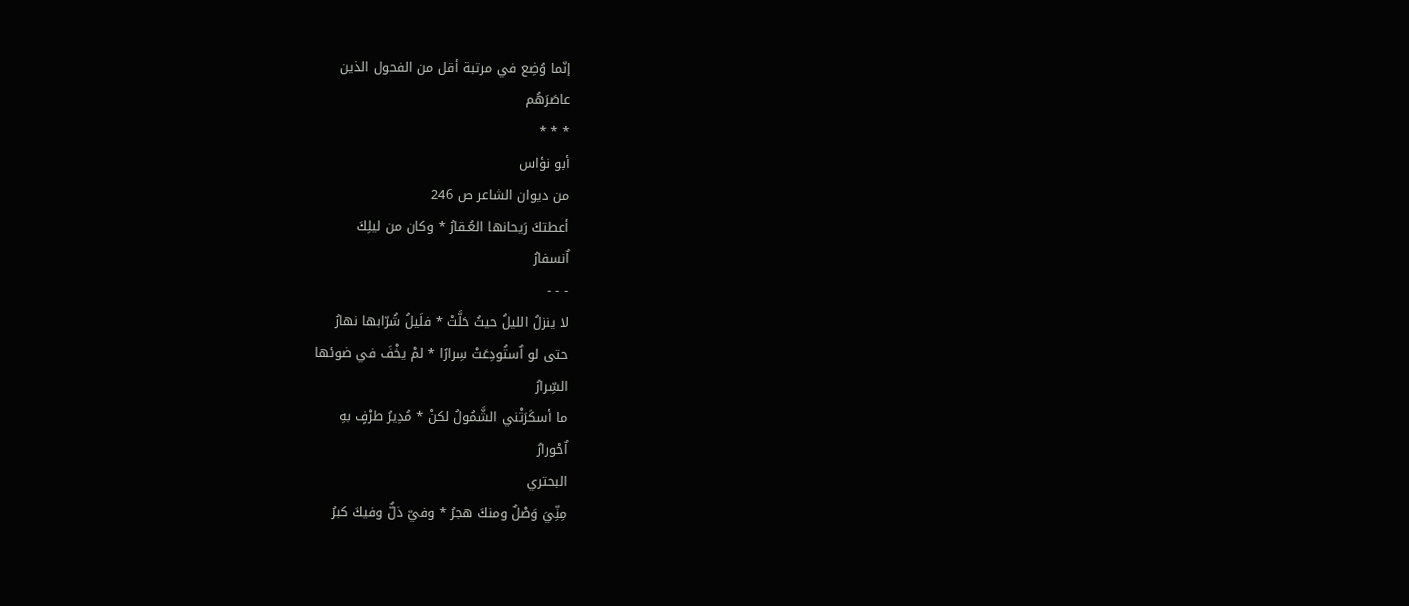إنّما وُضِع في مرتبة أقل من الفحول الذين
عاصَرَهُم
* * *
أبو نؤاس
من ديوان الشاعر ص 246
أعطتكَ رَيحانها العُـقارُ * وكان من ليلِكَ
اٌنسفارُ
- - -
لا ينزلُ الليلُ حيثُ حَلَّتْ * فلَيلُ شُرّابها نهارُ
حتى لو اٌستُودِعَتْ سِرارًا * لمْ يخْفَ في ضوئها
السِّرارُ
ما أسكَرَتْني الشَّمُولُ لكنْ * مُدِيرُ طرْفٍ بهِ
اٌحْورارُ
البحتري
مِنِّيَ وَصْلٌ ومنكَ هجرُ * وفيّ ذلٌّ وفيكَ كبرُ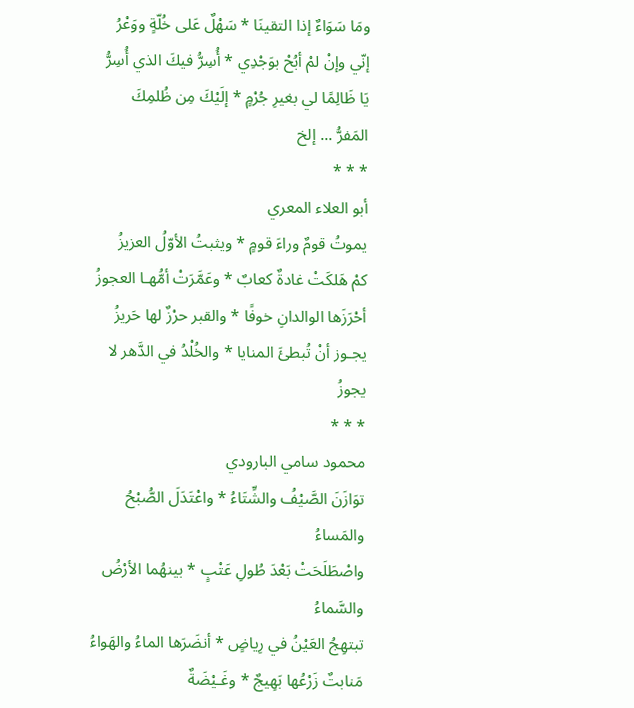ومَا سَوَاءٌ إذا التقينَا * سَهْلٌ عَلى خُلّةٍ ووَعْرُ
إنّي وإنْ لمْ أبُحْ بوَجْدِي * أُسِرُّ فيكَ الذي أُسِرُّ
يَا ظَالِمًا لي بغيرِ جُرْمٍ * إلَيْكَ مِن ظُلمِكَ
المَفرُّ ... إلخ
* * *
أبو العلاء المعري
يموتُ قومٌ وراءَ قومٍ * ويثبتُ الأوّلُ العزيزُ
كمْ هَلكَتْ غادةٌ كعابٌ * وعَمَّرَتْ أمُّهـا العجوزُ
أحْرَزَها الوالدانِ خوفًا * والقبر حرْزٌ لها حَريزُ
يجـوز أنْ تُبطئَ المنايا * والخُلْدُ في الدَّهر لا
يجوزُ
* * *
محمود سامي البارودي
توَازَنَ الصَّيْفُ والشِّتَاءُ * واعْتَدَلَ الصُّبْحُ
والمَساءُ
واصْطَلَحَتْ بَعْدَ طُولِ عَتْبٍ * بينهُما الأرْضُ
والسَّماءُ
تبتهِجُ العَيْنُ في رِياضٍ * أنضَرَها الماءُ والهَواءُ
مَنابتٌ زَرْعُها بَهِيجٌ * وغَـيْضَةٌ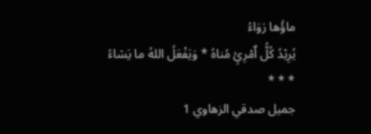ماؤُها رَوَاءُ
يُرِيْدُ كُلُّ اٌمْرِئٍ مُناهُ * وَيَفْعَلُ اللهُ ما يَشاءُ
* * *
جميل صدقي الزهاوي 1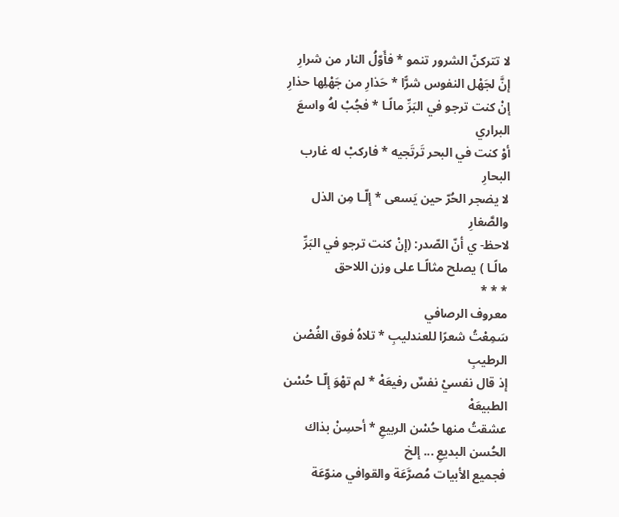لا تتركنّ الشرور تنمو * فأَوّلُ النار من شرارِ
إنَّ لجَهْل النفوس شرًّا * حَذارِ من جَهْلِها حذارِ
إنْ كنت ترجو في البَرِّ مالًـا * فجُبْ لهُ واسعَ
البراري
أوْ كنت في البحر تَرتَجيه * فاركبْ له غارب
البحارِ
لا يضجر الحُرّ حين يَسعى * إلّـا مِن الذل
والصَّغارِ
لاحظ- ي أنّ الصّدر: (إنْ كنت ترجو في البَرِّ
مالًـا ) يصلح مثالًـا على وزن اللاحق
* * *
معروف الرصافي
سَمِعْتُ شعرًا للعندليبِ * تلاهُ فوق الغُصْن
الرطيبِ
إذ قال نفسيْ نفسٌ رفيعَهْ * لم تهْوَ إلّـا حُسْن
الطبيعَهْ
عشقتُ منها حُسْن الربيعِ * أحسِنْ بذاك
الحُسن البديعِ ... إلخ
فجميع الأبيات مُصرَّعَة والقوافي منوّعَة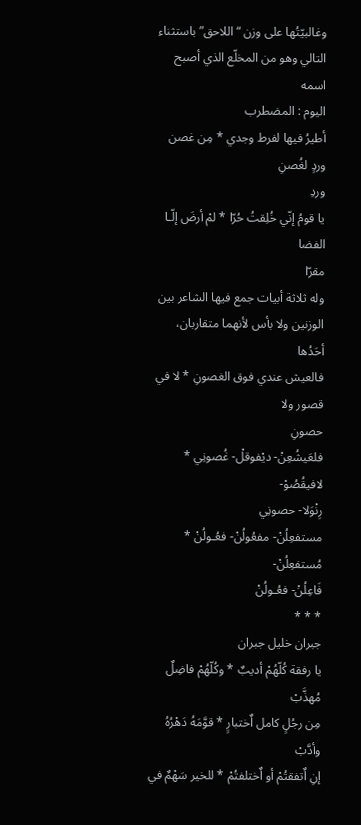وغالبيّتُها على وزن “اللاحق” باستثناء
التالي وهو من المخلّع الذي أصبح اسمه
اليوم : المضطرب
أطيرُ فيها لفرط وجدي * مِن غصن وردٍ لغُصنِ
وردِ
يا قومُ إنّي خُلِقتُ حُرّا * لمْ أرضَ إلّـا الفضا
مقرّا
وله ثلاثة أبيات جمع فيها الشاعر بين
الوزنين ولا بأس لأنهما متقاربان، أحَدُها
فالعيش عندي فوق الغصونِ * لا في قصور ولا
حصونِ
فلعَيشُعِنْ- ديْفوقلْ- غُصونِي * لافيقُصُوْ-
رِنْوَلا- حصونِي
مستفعِلُنْ- مفعُولُنْ- فعُـولُنْ * مُستفعِلُنْ-
فَاعِلُنْ- فعُـولُنْ
* * *
جبران خليل جبران
يا رفقة كُلّهُمْ أديبٌ * وكُلّهُمْ فاضِلٌ مُهذَّبْ
مِن رجُلٍ كامل اٌختبارٍ * قوَّمَهُ دَهْرُهُ وأدَّبْ
إنِ اٌتفقتُمْ أو اٌختلفتُمْ * للخير سَهْمٌ في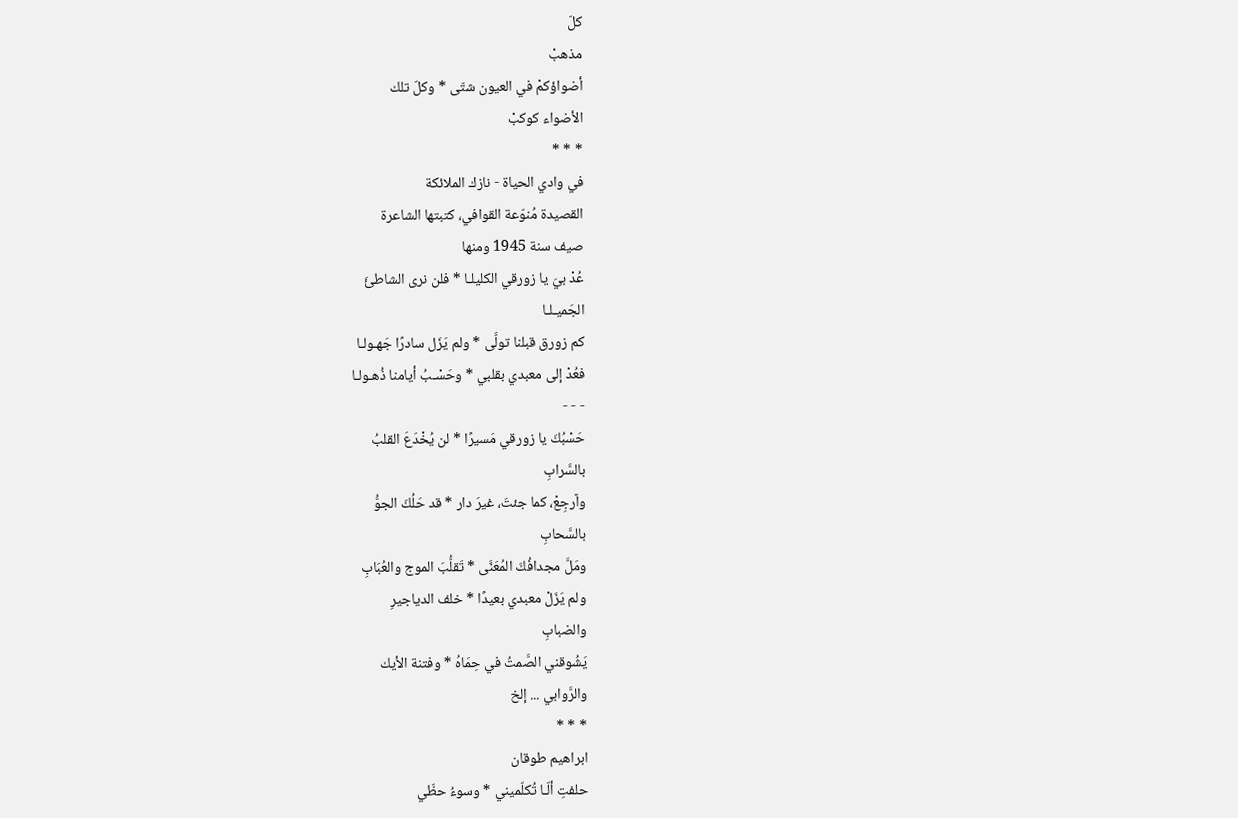كلّ
مذهبْ
أضواؤكمْ في العيون شتّى * وكلّ تلك
الأضواء كوكبْ
* * *
في وادي الحياة - نازك الملائكة
القصيدة مُنوّعة القوافي، كتبتها الشاعرة
صيف سنة 1945 ومنها
عُدْ بيَ يا زورقي الكليلـا * فلن نرى الشاطئَ
الجَميـلـا
كم زورق قبلنا تولَّى * ولم يَزَل سادرًا جَهـولـا
فعُدْ إلى معبدي بقلبي * وحَسْـبُ أيامنا ذُهـولـا
- - -
حَسْبُكَ يا زورقي مَسيرًا * لن يُخْدَعَ القلبُ
بالسَّرابِ
واٌرجِعْ، كما جئتَ، غيرَ دار * قد حَلُكَ الجوُّ
بالسَّحابِ
ومَلَّ مجدافُكَ المُعَنَّى * تَقلُّبَ الموج والعُبَابِ
ولم يَزَلْ معبدي بعيدًا * خلف الدياجيرِ
والضبابِ
يَشُوقني الصَّمتُ في حِمَاهُ * وفتنة الأيك
والرَّوابي ... إلخ
* * *
ابراهيم طوقان
حلفتِ ألّـا تُكلّميني * وسوءُ حظّي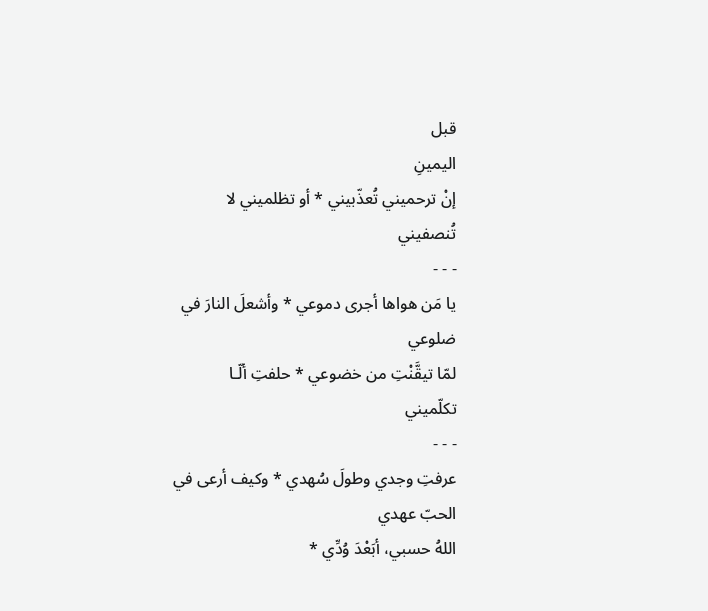قبل
اليمينِ
إنْ ترحميني تُعذّبيني * أو تظلميني لا
تُنصفيني
- - -
يا مَن هواها أجرى دموعي * وأشعلَ النارَ في
ضلوعي
لمّا تيقَّنْتِ من خضوعي * حلفتِ ألّـا
تكلّميني
- - -
عرفتِ وجدي وطولَ سُهدي * وكيف أرعى في
الحبّ عهدي
اللهُ حسبي، أبَعْدَ وُدِّي *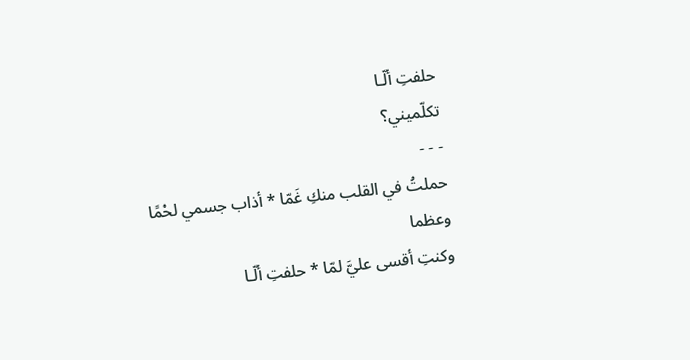حلفتِ ألّـا
تكلّميني؟
- - -
حملتُ في القلب منكِ غَمّا * أذاب جسمي لحْمًا
وعظما
وكنتِ أقسى عليَّ لمّا * حلفتِ ألّـا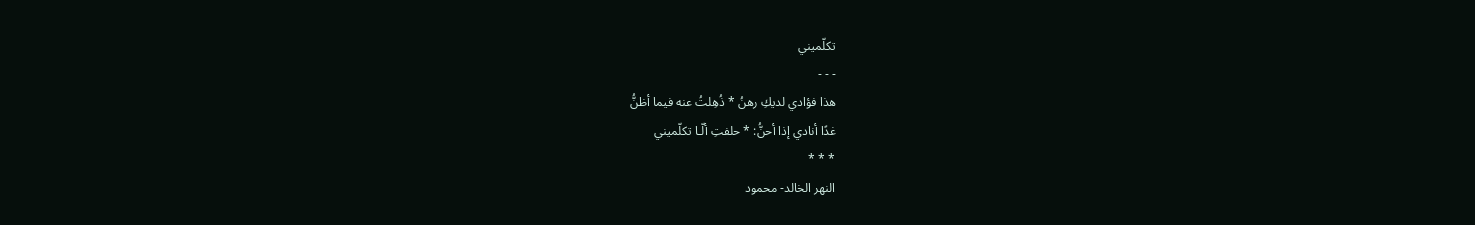تكلّميني
- - -
هذا فؤادي لديكِ رهنُ * ذُهِلتُ عنه فيما أظنُّ
غدًا أنادي إذا أحنُّ: * حلفتِ ألّـا تكلّميني
* * *
النهر الخالد- محمود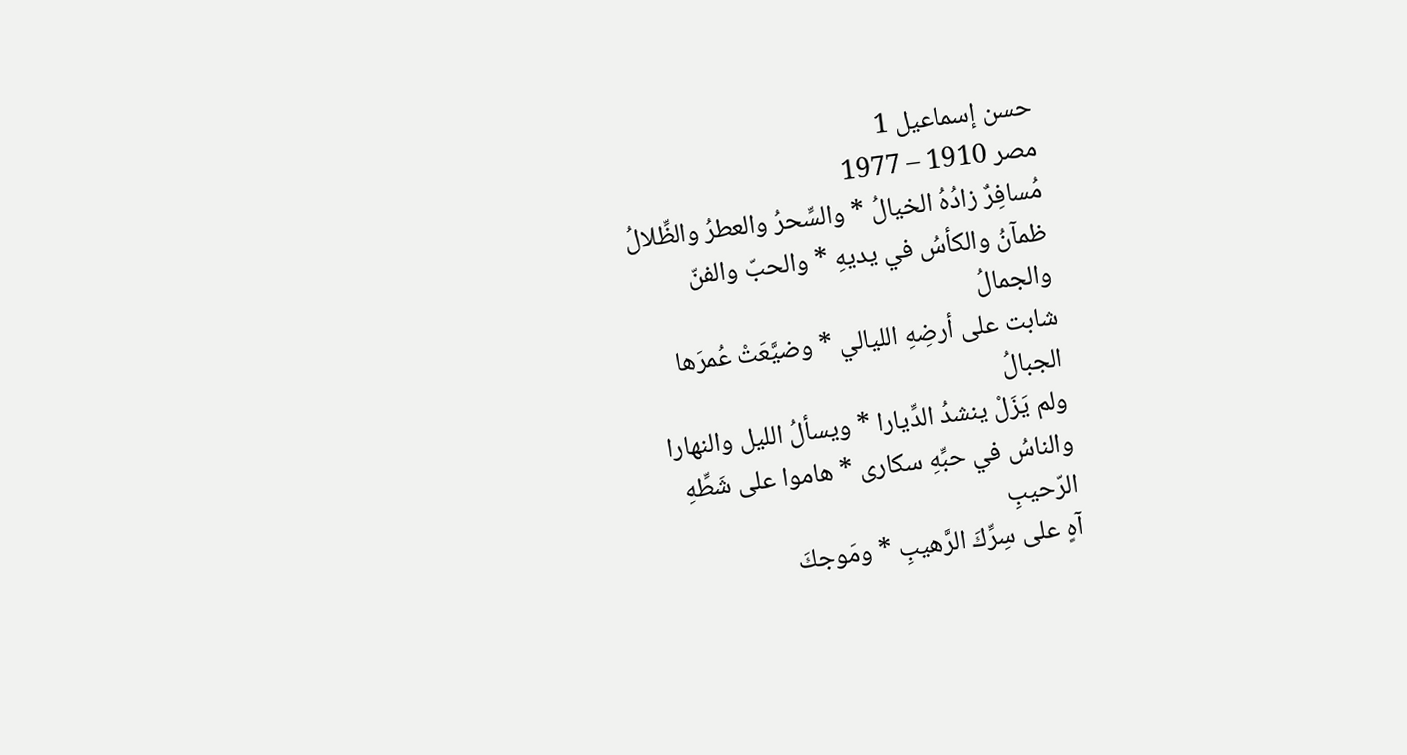حسن إسماعيل 1
مصر 1910 – 1977
مُسافِرٌ زادُهُ الخيالُ * والسِّحرُ والعطرُ والظِّلالُ
ظمآنُ والكأسُ في يديهِ * والحبّ والفنّ
والجمالُ
شابت على أرضِهِ الليالي * وضيَّعَتْ عُمرَها
الجبالُ
ولم يَزَلْ ينشدُ الدِّيارا * ويسألُ الليل والنهارا
والناسُ في حبِّهِ سكارى * هاموا على شَطِّهِ
الرّحيبِ
آهٍ على سِرِّكَ الرَّهيبِ * ومَوجكَ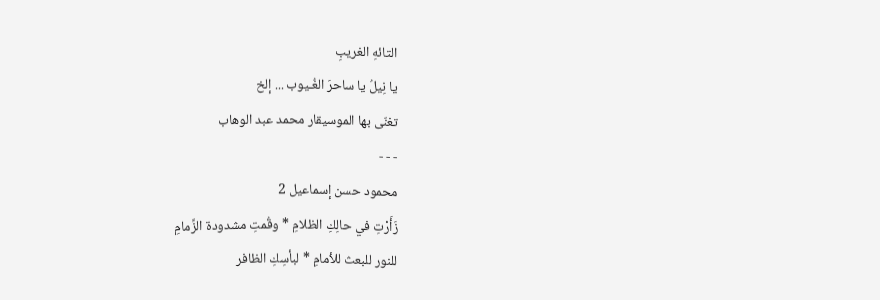التائهِ الغريبِ
يا نِيلُ يا ساحرَ الغُـيوب ... إلخ
تغنّى بها الموسيقار محمد عبد الوهاب
- - -
محمود حسن إسماعيل 2
زَأَرْتِ في حالِكِ الظلامِ * وقُمتِ مشدودة الزِّمامِ
للنور للبعث للأمامِ * لبأسِكِ الظافر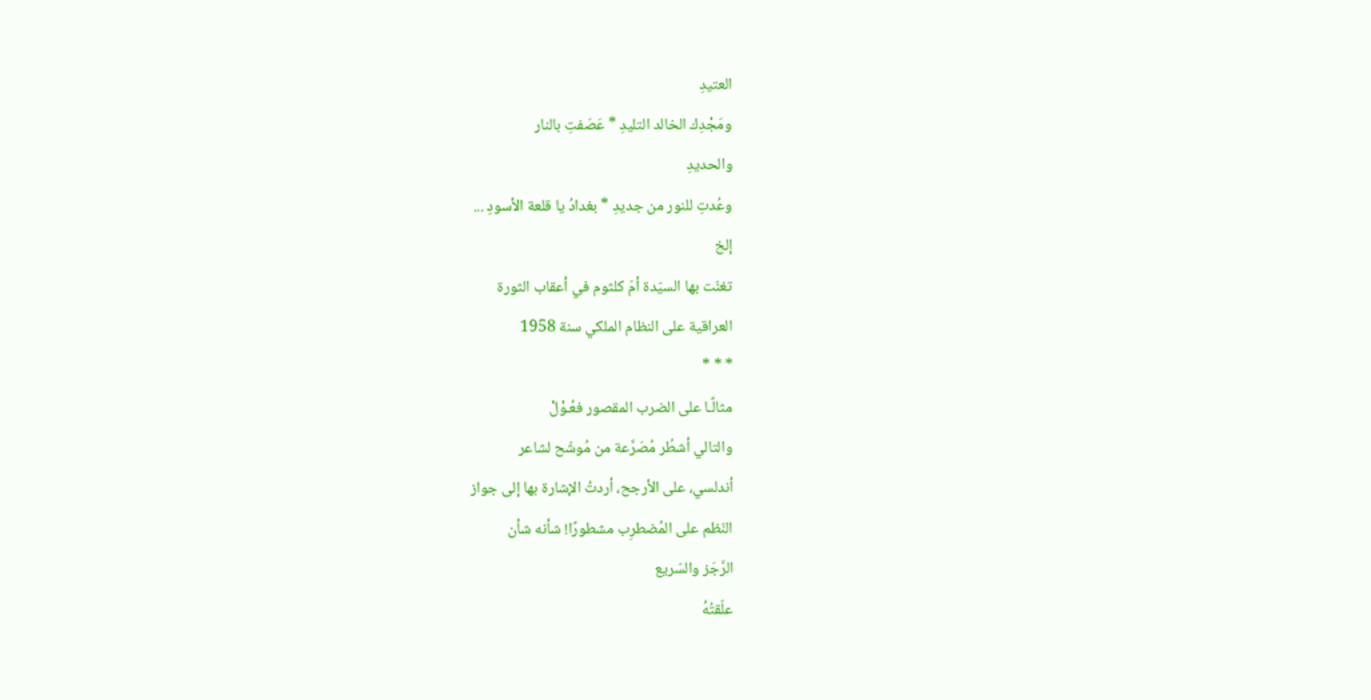العتيدِ
ومَجْدِك الخالد التليدِ * عَصَفتِ بالنار
والحديدِ
وعُدتِ للنور من جديدِ * بغدادُ يا قلعة الأسودِ ...
إلخ
تغنّت بها السيّدة أمّ كلثوم في أعقاب الثورة
العراقية على النظام الملكي سنة 1958
* * *
مثالًـا على الضرب المقصور فعُـوْلْ
والتالي أشطُر مُصَرَّعة من مُوشّح لشاعر
أندلسي، على الأرجح، أردتُ الإشارة بها إلى جواز
النّظم على المُضطرِب مشطورًا! شأنه شأن
الرَّجَز والسّريع
علّقتُهُ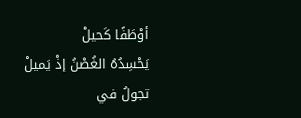أوْطَفًا كَحيلْ
يَحْسِدُهُ الغُصْنُ إذْ يَميلْ
تجولُ في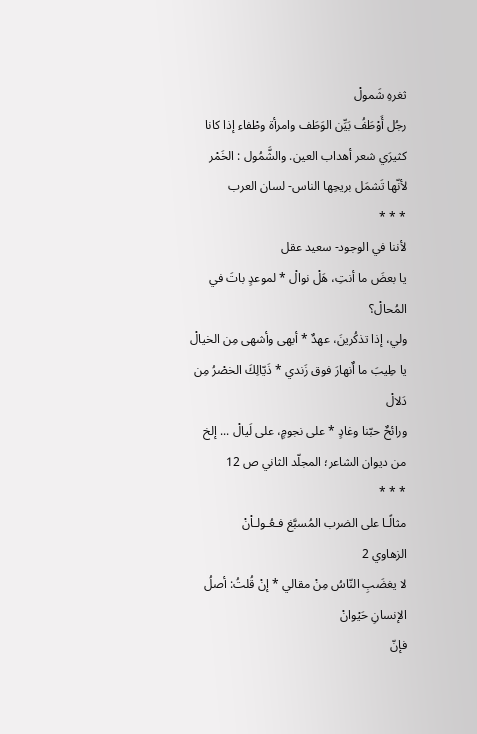ثغرهِ شَمولْ
رجُل أَوْطَفُ بَيِّن الوَطَف وامرأة وطْفاء إذا كانا
كثيرَي شعر أهداب العين. والشَّمُول : الخَمْر
لأنّها تَشمَل بريحِها الناس- لسان العرب
* * *
لأننا في الوجود- سعيد عقل
يا بعضَ ما أنتِ، هَلْ نوالْ * لموعدٍ باتَ في
المُحالْ؟
ولي، إذا تذكُرينَ، عهدٌ * أبهى وأشهى مِن الخيالْ
يا طِيبَ ما اٌنهارَ فوق زَندي * ذَيّالِكَ الخصْرُ مِن
دَلالْ
ورائحٌ حبّنا وغادٍ * على نجومٍ، على لَيالْ ... إلخ
من ديوان الشاعر؛ المجلّد الثاني ص 12
* * *
مثالًـا على الضرب المُسبَّغ فـعُـولـاْنْ
الزهاوي 2
لا يغضَبِ النّاسُ مِنْ مقالي * إنْ قُلتُ: أصلُ
الإنسانِ حَيْوانْ
فإنّ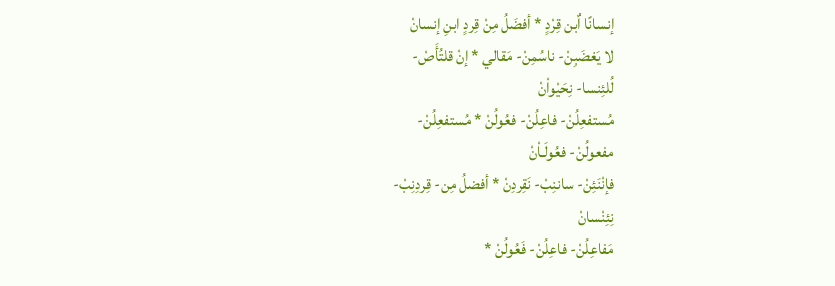إنسانًا اٌبن قِرْدٍ * أفضَلُ مِنْ قِردٍ ابنِ إنسانْ
لا يَغضَبِنْ- ناسُمِنْ- مَقالي * إنْ قلتُأَصْ-
لُلئِنسا- نِحَيْواْنْ
مُستفعِلُنْ- فاعِلُنْ- فعُولُنْ * مُستفعِلُنْ-
مفعولُنْ- فعُولَـاْنْ
فإنْنَئِنْ- ساننِبْ- نَقِردِنْ * أفضلُ مِن- قِردِنِبْ-
نِئِنْسانْ
مَفاعِلُنْ- فاعِلُنْ- فَعُولُنْ *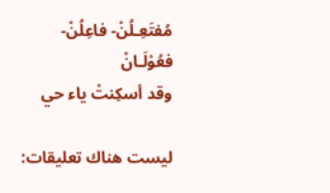مُفتَعِـلُنْ- فاعِلُنْ-
فعُوْلَـانْ
وقد أسكِنتْ ياء حي

ليست هناك تعليقات: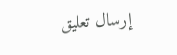إرسال تعليق